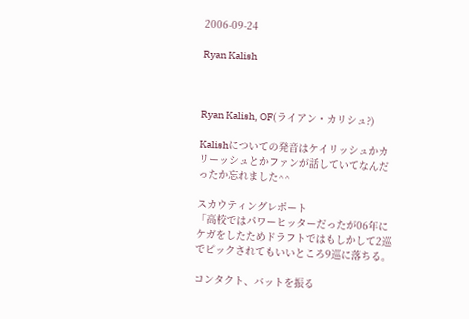2006-09-24

Ryan Kalish



Ryan Kalish, OF(ライアン・カリシュ?)

Kalishについての発音はケイリッシュかカリーッシュとかファンが話していてなんだったか忘れました^^

スカウティングレポート
「高校ではパワーヒッターだったが06年にケガをしたためドラフトではもしかして2巡でピックされてもいいところ9巡に落ちる。

コンタクト、バットを振る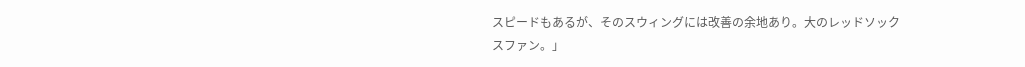スピードもあるが、そのスウィングには改善の余地あり。大のレッドソックスファン。」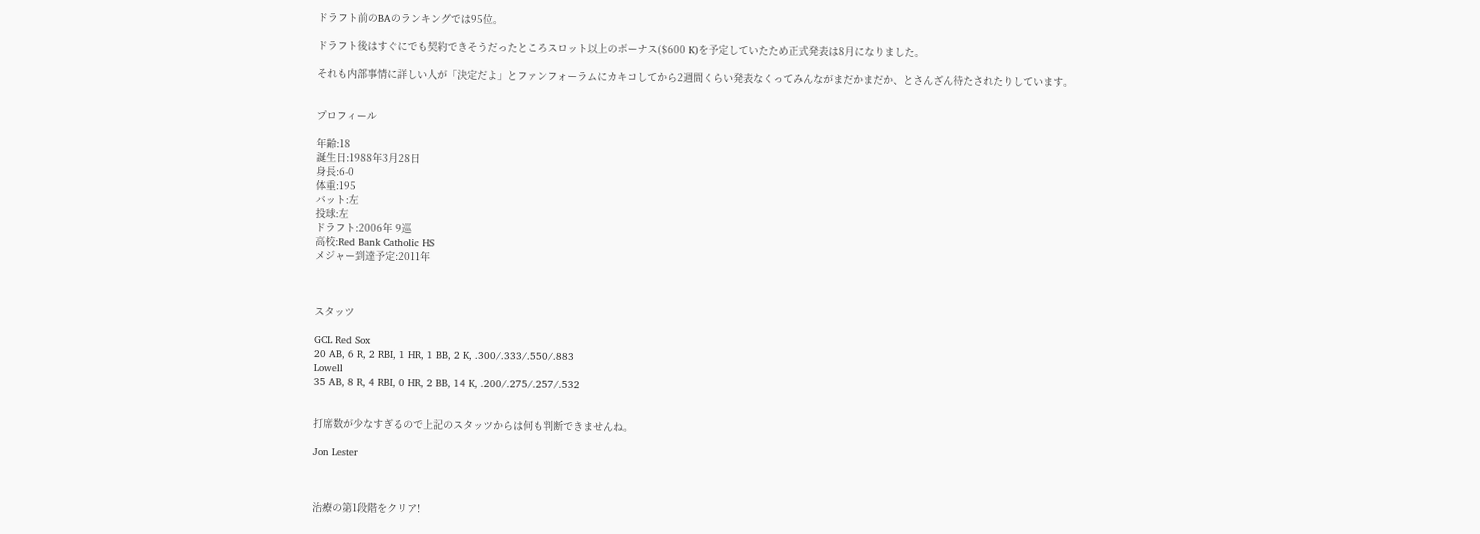ドラフト前のBAのランキングでは95位。

ドラフト後はすぐにでも契約できそうだったところスロット以上のボーナス($600 K)を予定していたため正式発表は8月になりました。

それも内部事情に詳しい人が「決定だよ」とファンフォーラムにカキコしてから2週間くらい発表なくってみんながまだかまだか、とさんざん待たされたりしています。


プロフィール

年齢:18
誕生日:1988年3月28日
身長:6-0
体重:195
バット:左
投球:左
ドラフト:2006年 9巡
高校:Red Bank Catholic HS
メジャー到達予定:2011年



スタッツ

GCL Red Sox
20 AB, 6 R, 2 RBI, 1 HR, 1 BB, 2 K, .300/.333/.550/.883
Lowell
35 AB, 8 R, 4 RBI, 0 HR, 2 BB, 14 K, .200/.275/.257/.532


打席数が少なすぎるので上記のスタッツからは何も判断できませんね。

Jon Lester



治療の第1段階をクリア!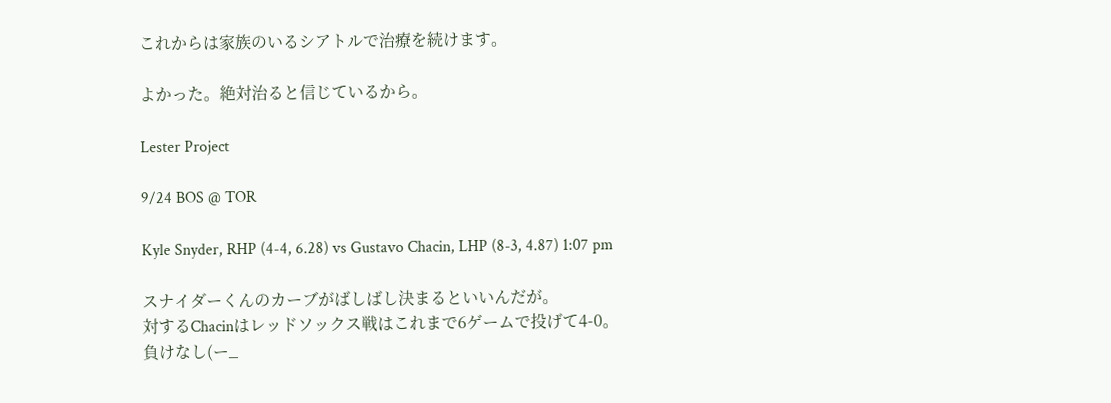これからは家族のいるシアトルで治療を続けます。

よかった。絶対治ると信じているから。

Lester Project

9/24 BOS @ TOR

Kyle Snyder, RHP (4-4, 6.28) vs Gustavo Chacin, LHP (8-3, 4.87) 1:07 pm

スナイダーくんのカーブがばしばし決まるといいんだが。
対するChacinはレッドソックス戦はこれまで6ゲームで投げて4-0。
負けなし(ー_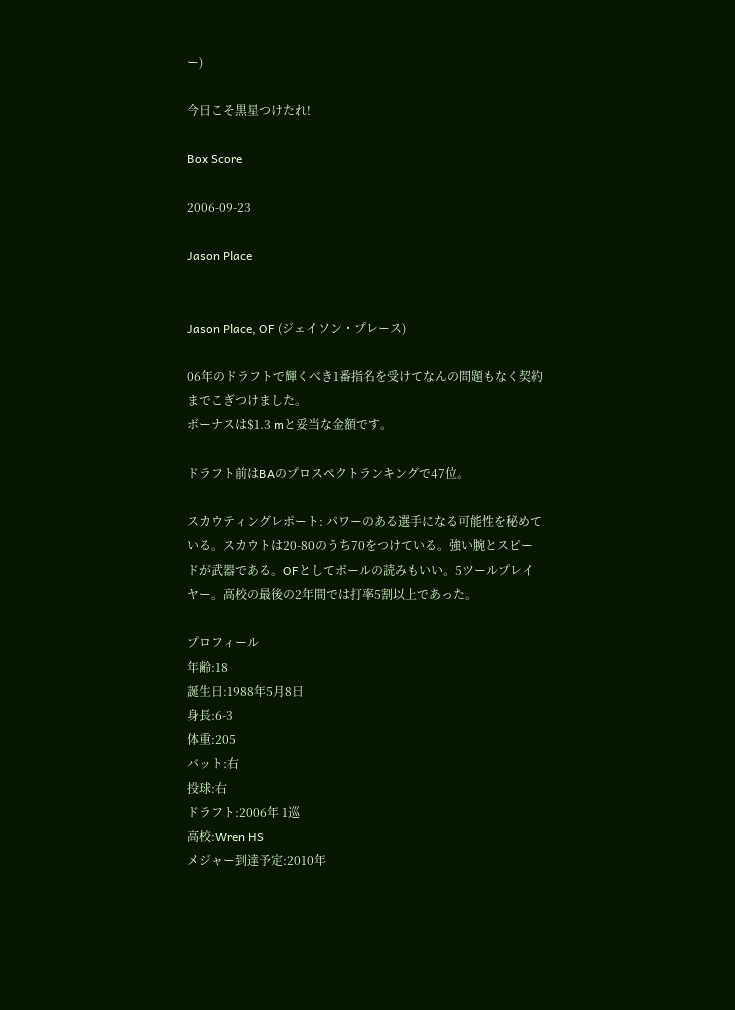ー)

今日こそ黒星つけたれ!

Box Score

2006-09-23

Jason Place


Jason Place, OF (ジェイソン・プレース)

06年のドラフトで輝くべき1番指名を受けてなんの問題もなく契約までこぎつけました。
ボーナスは$1.3 mと妥当な金額です。

ドラフト前はBAのプロスペクトランキングで47位。

スカウティングレポート: パワーのある選手になる可能性を秘めている。スカウトは20-80のうち70をつけている。強い腕とスピードが武器である。OFとしてボールの読みもいい。5ツールプレイヤー。高校の最後の2年間では打率5割以上であった。

プロフィール
年齢:18
誕生日:1988年5月8日
身長:6-3
体重:205
バット:右
投球:右
ドラフト:2006年 1巡
高校:Wren HS
メジャー到達予定:2010年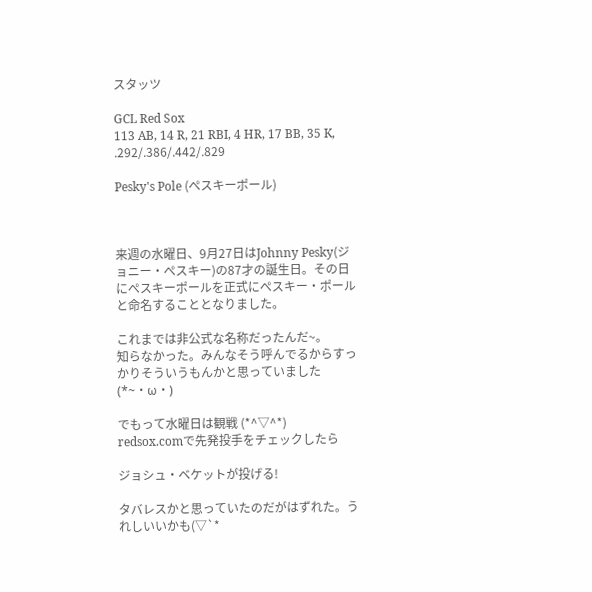スタッツ

GCL Red Sox
113 AB, 14 R, 21 RBI, 4 HR, 17 BB, 35 K, .292/.386/.442/.829

Pesky's Pole (ぺスキーポール)



来週の水曜日、9月27日はJohnny Pesky(ジョニー・ぺスキー)の87才の誕生日。その日にぺスキーポールを正式にぺスキー・ポールと命名することとなりました。

これまでは非公式な名称だったんだ~。
知らなかった。みんなそう呼んでるからすっかりそういうもんかと思っていました (*~・ω・)

でもって水曜日は観戦 (*^▽^*)
redsox.comで先発投手をチェックしたら

ジョシュ・ベケットが投げる!

タバレスかと思っていたのだがはずれた。うれしいいかも(▽`*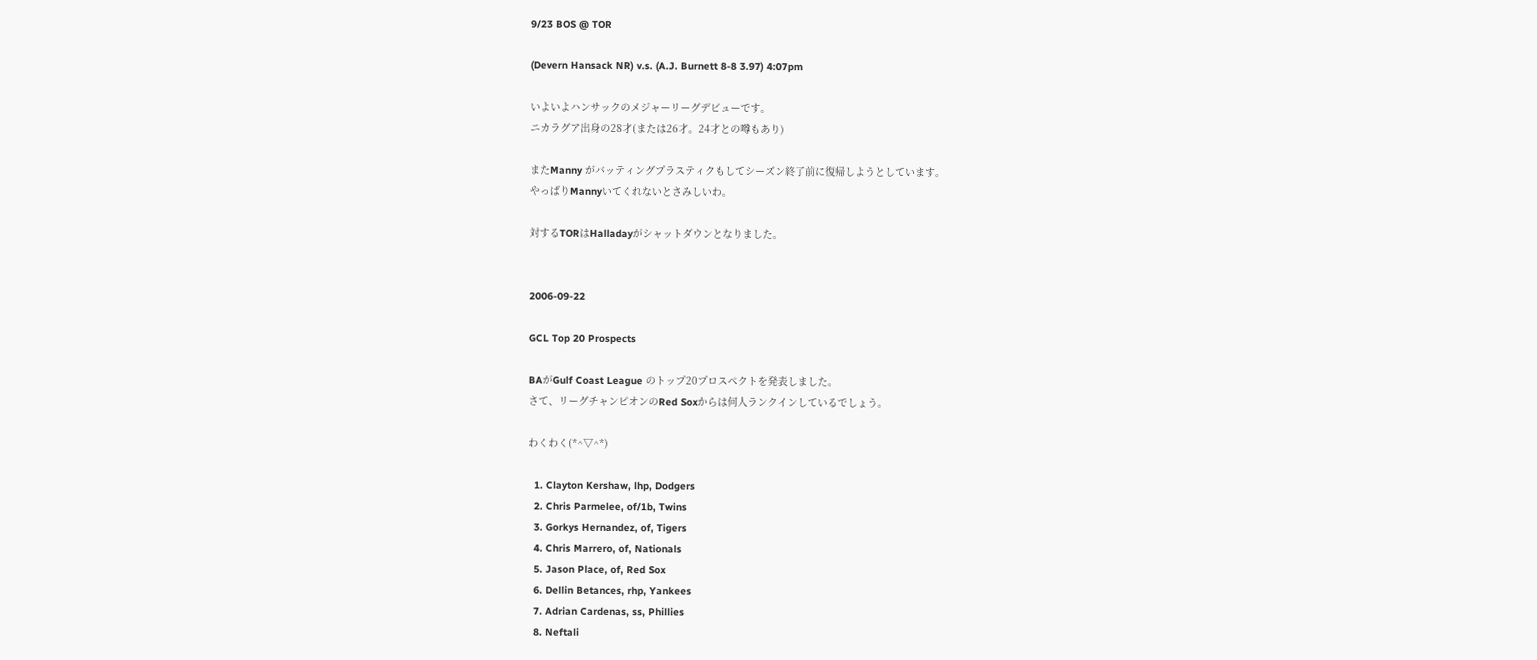9/23 BOS @ TOR

(Devern Hansack NR) v.s. (A.J. Burnett 8-8 3.97) 4:07pm

いよいよハンサックのメジャーリーグデビューです。
ニカラグア出身の28才(または26才。24才との噂もあり)

またManny がバッティングプラスティクもしてシーズン終了前に復帰しようとしています。
やっぱりMannyいてくれないとさみしいわ。

対するTORはHalladayがシャットダウンとなりました。


2006-09-22

GCL Top 20 Prospects

BAがGulf Coast League のトップ20プロスペクトを発表しました。
さて、リーグチャンピオンのRed Soxからは何人ランクインしているでしょう。

わくわく(*^▽^*)

  1. Clayton Kershaw, lhp, Dodgers
  2. Chris Parmelee, of/1b, Twins
  3. Gorkys Hernandez, of, Tigers
  4. Chris Marrero, of, Nationals
  5. Jason Place, of, Red Sox
  6. Dellin Betances, rhp, Yankees
  7. Adrian Cardenas, ss, Phillies
  8. Neftali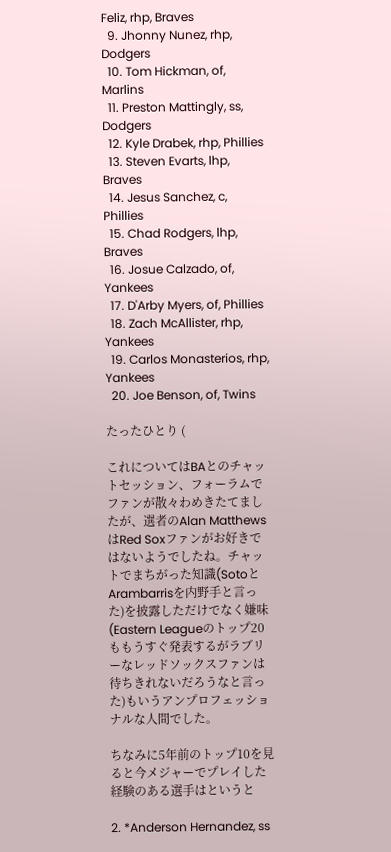Feliz, rhp, Braves
  9. Jhonny Nunez, rhp, Dodgers
  10. Tom Hickman, of, Marlins
  11. Preston Mattingly, ss, Dodgers
  12. Kyle Drabek, rhp, Phillies
  13. Steven Evarts, lhp, Braves
  14. Jesus Sanchez, c, Phillies
  15. Chad Rodgers, lhp, Braves
  16. Josue Calzado, of, Yankees
  17. D'Arby Myers, of, Phillies
  18. Zach McAllister, rhp, Yankees
  19. Carlos Monasterios, rhp, Yankees
  20. Joe Benson, of, Twins

たったひとり (

これについてはBAとのチャットセッション、フォーラムでファンが散々わめきたてましたが、選者のAlan MatthewsはRed Soxファンがお好きではないようでしたね。チャットでまちがった知識(SotoとArambarrisを内野手と言った)を披露しただけでなく嫌味(Eastern Leagueのトップ20ももうすぐ発表するがラブリーなレッドソックスファンは待ちきれないだろうなと言った)もいうアンプロフェッショナルな人間でした。

ちなみに5年前のトップ10を見ると今メジャーでプレイした経験のある選手はというと

2. *Anderson Hernandez, ss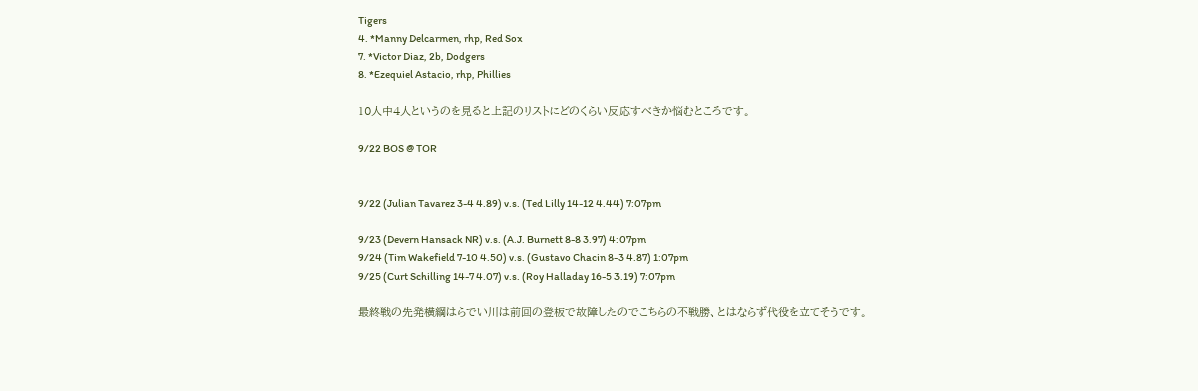Tigers
4. *Manny Delcarmen, rhp, Red Sox
7. *Victor Diaz, 2b, Dodgers
8. *Ezequiel Astacio, rhp, Phillies

10人中4人というのを見ると上記のリストにどのくらい反応すべきか悩むところです。

9/22 BOS @ TOR


9/22 (Julian Tavarez 3-4 4.89) v.s. (Ted Lilly 14-12 4.44) 7:07pm

9/23 (Devern Hansack NR) v.s. (A.J. Burnett 8-8 3.97) 4:07pm
9/24 (Tim Wakefield 7-10 4.50) v.s. (Gustavo Chacin 8-3 4.87) 1:07pm
9/25 (Curt Schilling 14-7 4.07) v.s. (Roy Halladay 16-5 3.19) 7:07pm

最終戦の先発横綱はらでい川は前回の登板で故障したのでこちらの不戦勝、とはならず代役を立てそうです。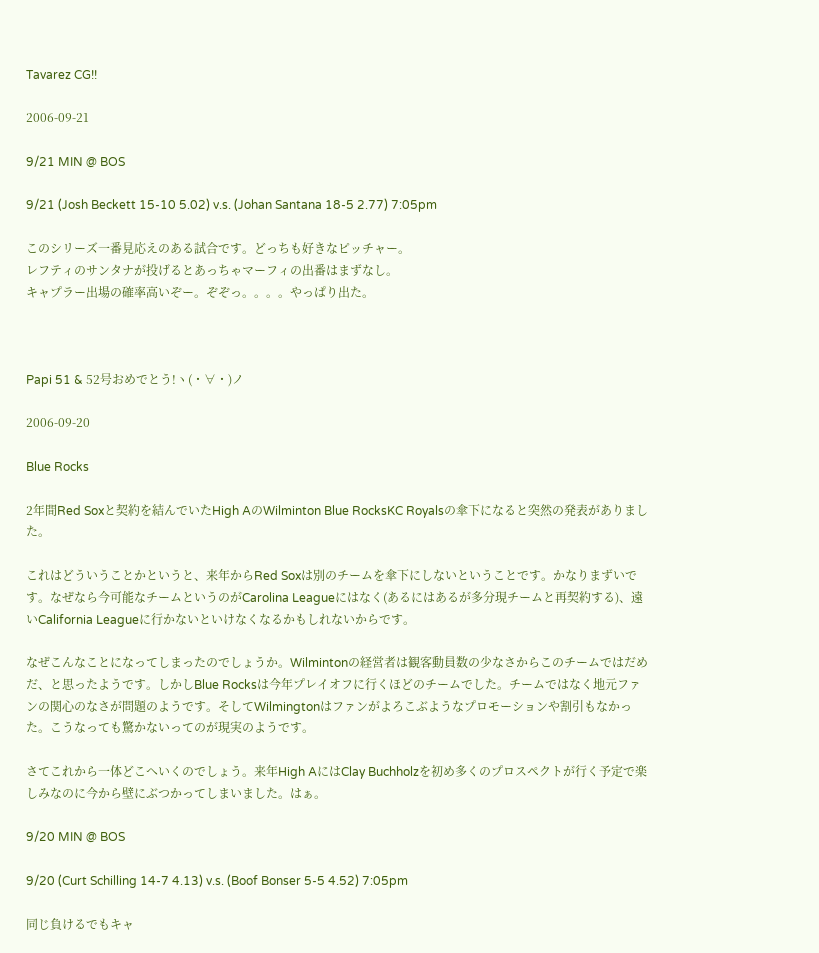Tavarez CG!!

2006-09-21

9/21 MIN @ BOS

9/21 (Josh Beckett 15-10 5.02) v.s. (Johan Santana 18-5 2.77) 7:05pm

このシリーズ一番見応えのある試合です。どっちも好きなピッチャー。
レフティのサンタナが投げるとあっちゃマーフィの出番はまずなし。
キャプラー出場の確率高いぞー。ぞぞっ。。。。やっぱり出た。



Papi 51 & 52号おめでとう!ヽ(・∀・)ノ

2006-09-20

Blue Rocks

2年間Red Soxと契約を結んでいたHigh AのWilminton Blue RocksKC Royalsの傘下になると突然の発表がありました。

これはどういうことかというと、来年からRed Soxは別のチームを傘下にしないということです。かなりまずいです。なぜなら今可能なチームというのがCarolina Leagueにはなく(あるにはあるが多分現チームと再契約する)、遠いCalifornia Leagueに行かないといけなくなるかもしれないからです。

なぜこんなことになってしまったのでしょうか。Wilmintonの経営者は観客動員数の少なさからこのチームではだめだ、と思ったようです。しかしBlue Rocksは今年プレイオフに行くほどのチームでした。チームではなく地元ファンの関心のなさが問題のようです。そしてWilmingtonはファンがよろこぶようなプロモーションや割引もなかった。こうなっても驚かないってのが現実のようです。

さてこれから一体どこへいくのでしょう。来年High AにはClay Buchholzを初め多くのプロスペクトが行く予定で楽しみなのに今から壁にぶつかってしまいました。はぁ。

9/20 MIN @ BOS

9/20 (Curt Schilling 14-7 4.13) v.s. (Boof Bonser 5-5 4.52) 7:05pm

同じ負けるでもキャ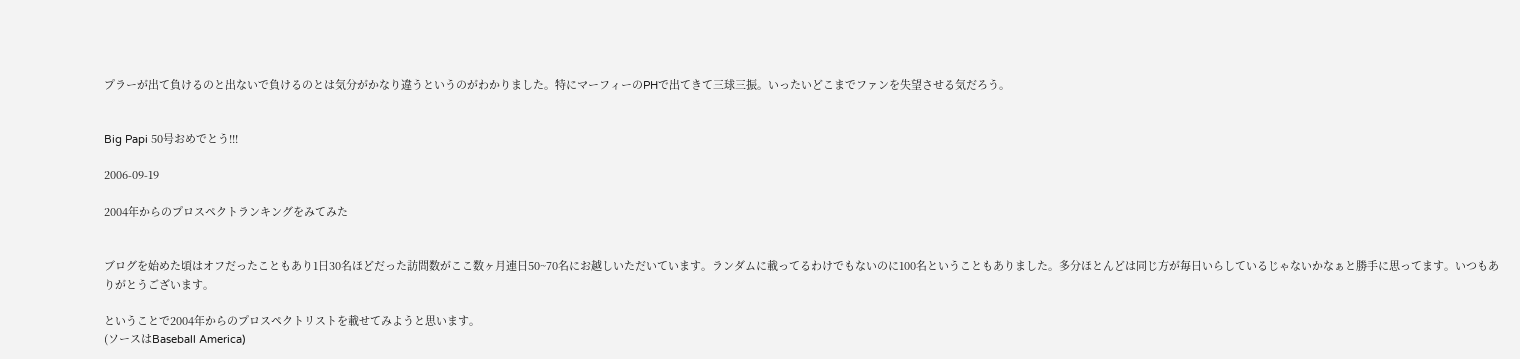プラーが出て負けるのと出ないで負けるのとは気分がかなり違うというのがわかりました。特にマーフィーのPHで出てきて三球三振。いったいどこまでファンを失望させる気だろう。


Big Papi 50号おめでとう!!!

2006-09-19

2004年からのプロスペクトランキングをみてみた


ブログを始めた頃はオフだったこともあり1日30名ほどだった訪問数がここ数ヶ月連日50~70名にお越しいただいています。ランダムに載ってるわけでもないのに100名ということもありました。多分ほとんどは同じ方が毎日いらしているじゃないかなぁと勝手に思ってます。いつもありがとうございます。

ということで2004年からのプロスペクトリストを載せてみようと思います。
(ソースはBaseball America)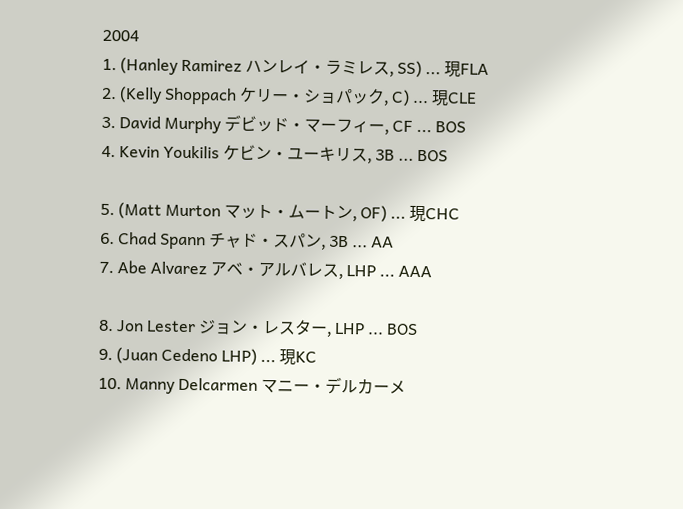2004
1. (Hanley Ramirez ハンレイ・ラミレス, SS) ... 現FLA
2. (Kelly Shoppach ケリー・ショパック, C) ... 現CLE
3. David Murphy デビッド・マーフィー, CF ... BOS
4. Kevin Youkilis ケビン・ユーキリス, 3B ... BOS

5. (Matt Murton マット・ムートン, OF) ... 現CHC
6. Chad Spann チャド・スパン, 3B ... AA
7. Abe Alvarez アベ・アルバレス, LHP ... AAA

8. Jon Lester ジョン・レスター, LHP ... BOS
9. (Juan Cedeno LHP) ... 現KC
10. Manny Delcarmen マニー・デルカーメ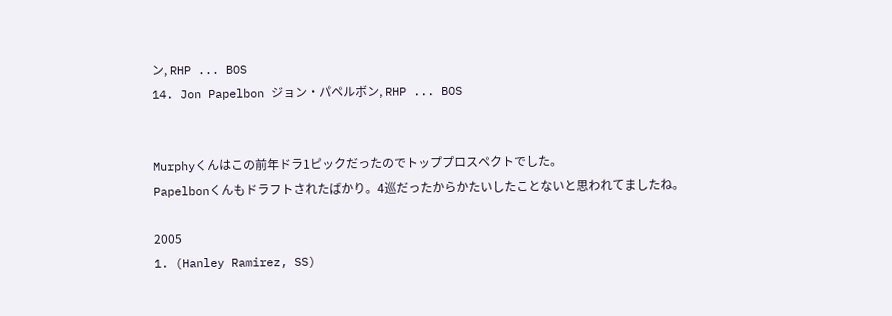ン, RHP ... BOS
14. Jon Papelbon ジョン・パペルボン, RHP ... BOS


Murphyくんはこの前年ドラ1ピックだったのでトッププロスペクトでした。
Papelbonくんもドラフトされたばかり。4巡だったからかたいしたことないと思われてましたね。

2005
1. (Hanley Ramirez, SS)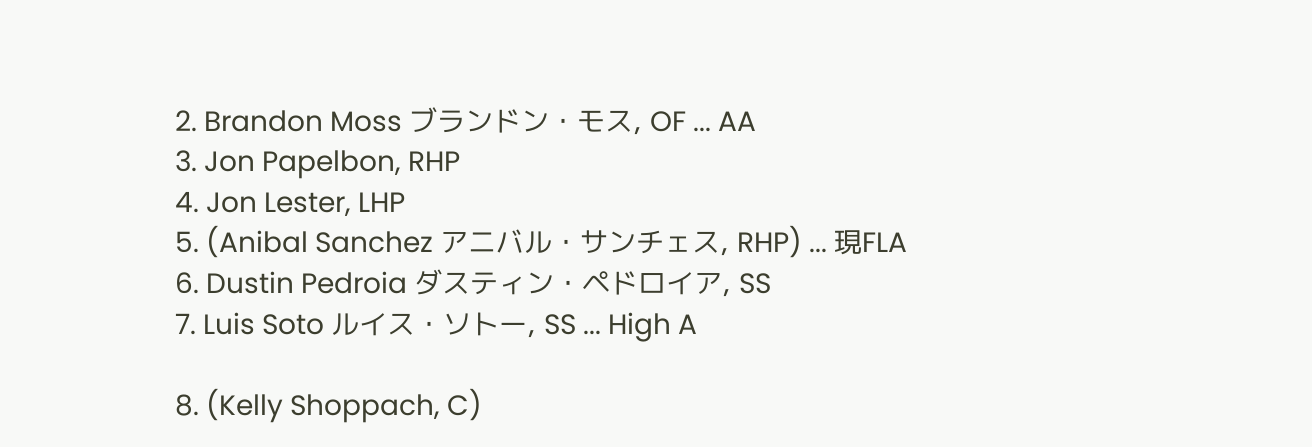2. Brandon Moss ブランドン・モス, OF ... AA
3. Jon Papelbon, RHP
4. Jon Lester, LHP
5. (Anibal Sanchez アニバル・サンチェス, RHP) ... 現FLA
6. Dustin Pedroia ダスティン・ペドロイア, SS
7. Luis Soto ルイス・ソトー, SS ... High A

8. (Kelly Shoppach, C)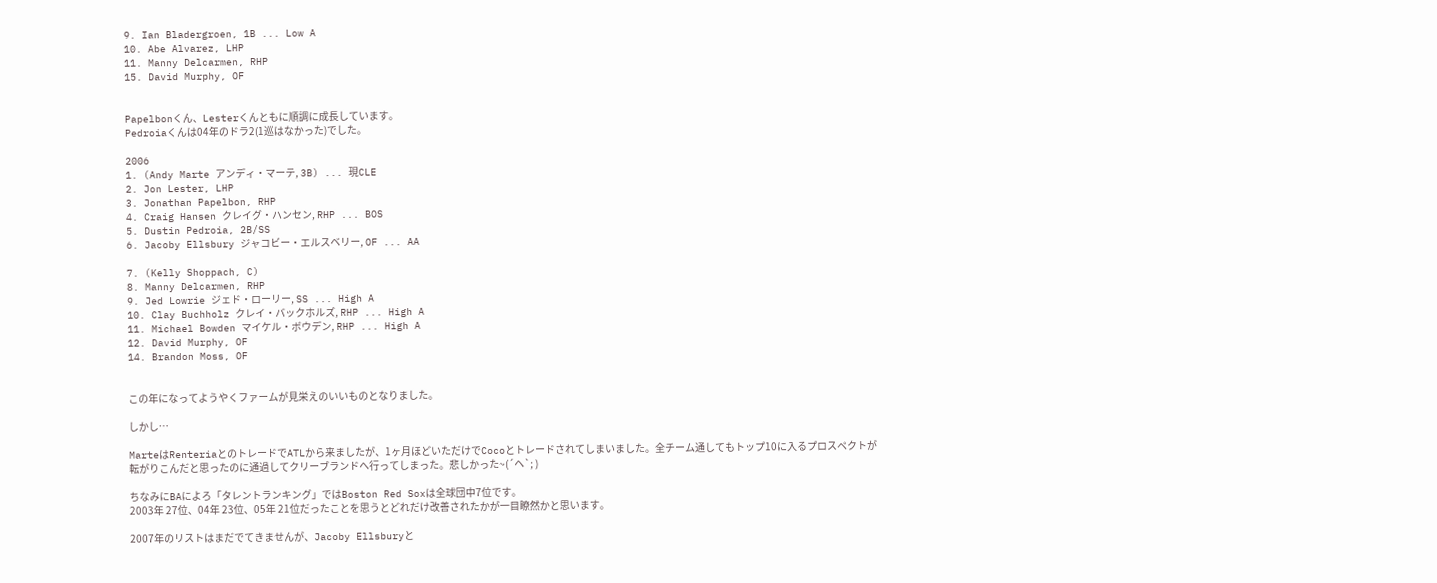9. Ian Bladergroen, 1B ... Low A
10. Abe Alvarez, LHP
11. Manny Delcarmen, RHP
15. David Murphy, OF


Papelbonくん、Lesterくんともに順調に成長しています。
Pedroiaくんは04年のドラ2(1巡はなかった)でした。

2006
1. (Andy Marte アンディ・マーテ, 3B) ... 現CLE
2. Jon Lester, LHP
3. Jonathan Papelbon, RHP
4. Craig Hansen クレイグ・ハンセン, RHP ... BOS
5. Dustin Pedroia, 2B/SS
6. Jacoby Ellsbury ジャコビー・エルスベリー, OF ... AA

7. (Kelly Shoppach, C)
8. Manny Delcarmen, RHP
9. Jed Lowrie ジェド・ローリー, SS ... High A
10. Clay Buchholz クレイ・バックホルズ, RHP ... High A
11. Michael Bowden マイケル・ボウデン, RHP ... High A
12. David Murphy, OF
14. Brandon Moss, OF


この年になってようやくファームが見栄えのいいものとなりました。

しかし…

MarteはRenteriaとのトレードでATLから来ましたが、1ヶ月ほどいただけでCocoとトレードされてしまいました。全チーム通してもトップ10に入るプロスペクトが転がりこんだと思ったのに通過してクリーブランドへ行ってしまった。悲しかった~(´ヘ`; )

ちなみにBAによろ「タレントランキング」ではBoston Red Soxは全球団中7位です。
2003年 27位、04年 23位、05年 21位だったことを思うとどれだけ改善されたかが一目瞭然かと思います。

2007年のリストはまだでてきませんが、Jacoby Ellsburyと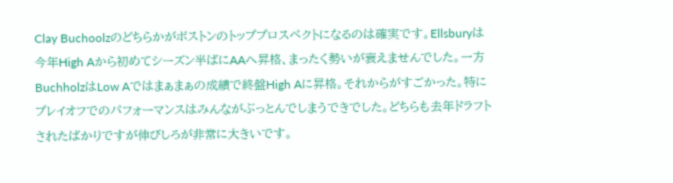Clay Buchoolzのどちらかがボストンのトッププロスペクトになるのは確実です。Ellsburyは今年High Aから初めてシーズン半ばにAAへ昇格、まったく勢いが衰えませんでした。一方BuchholzはLow Aではまぁまぁの成績で終盤High Aに昇格。それからがすごかった。特にプレイオフでのパフォーマンスはみんながぶっとんでしまうできでした。どちらも去年ドラフトされたばかりですが伸びしろが非常に大きいです。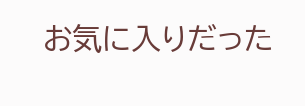お気に入りだった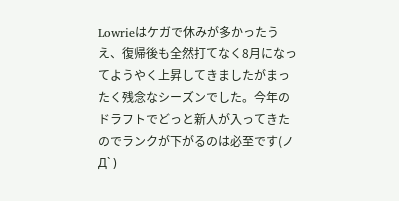Lowrieはケガで休みが多かったうえ、復帰後も全然打てなく8月になってようやく上昇してきましたがまったく残念なシーズンでした。今年のドラフトでどっと新人が入ってきたのでランクが下がるのは必至です(ノД` )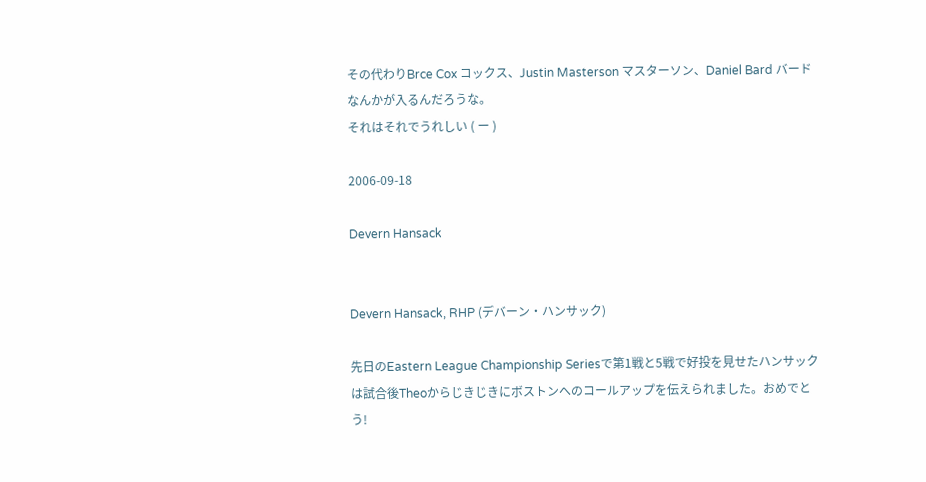その代わりBrce Cox コックス、Justin Masterson マスターソン、Daniel Bard バードなんかが入るんだろうな。
それはそれでうれしい ( ー )

2006-09-18

Devern Hansack


Devern Hansack, RHP (デバーン・ハンサック)

先日のEastern League Championship Seriesで第1戦と5戦で好投を見せたハンサックは試合後Theoからじきじきにボストンへのコールアップを伝えられました。おめでとう!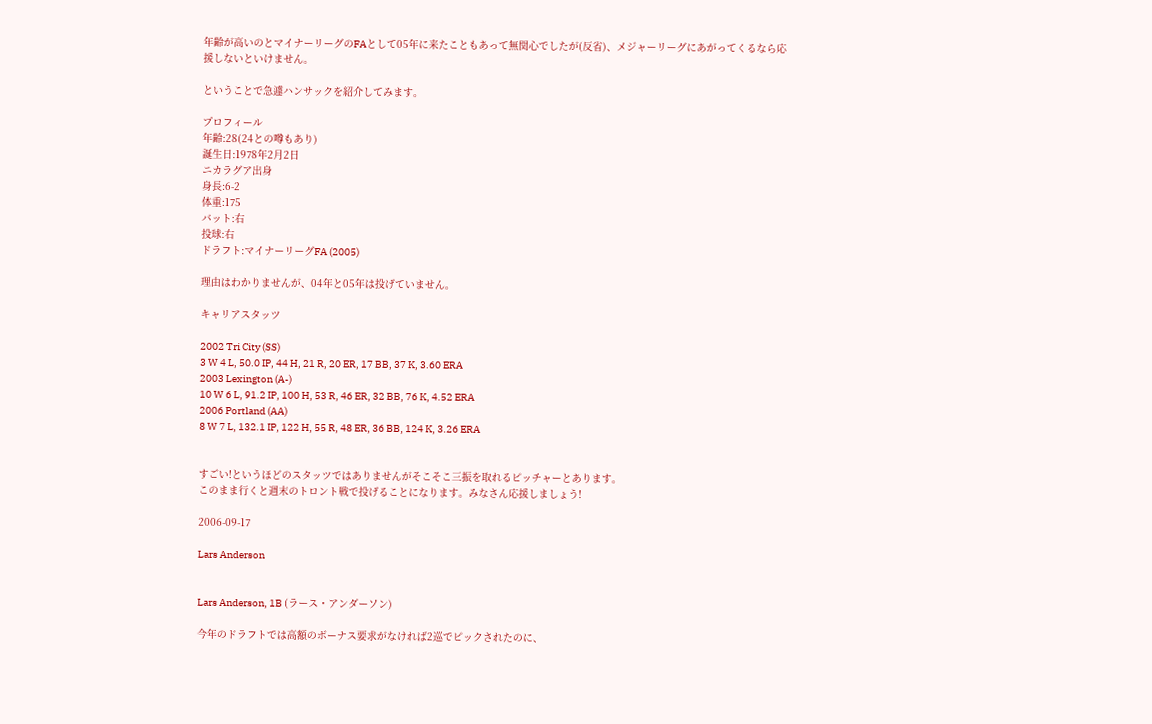年齢が高いのとマイナーリーグのFAとして05年に来たこともあって無関心でしたが(反省)、メジャーリーグにあがってくるなら応援しないといけません。

ということで急遽ハンサックを紹介してみます。

プロフィール
年齢:28(24との噂もあり)
誕生日:1978年2月2日
ニカラグア出身
身長:6-2
体重:175
バット:右
投球:右
ドラフト:マイナーリーグFA (2005)

理由はわかりませんが、04年と05年は投げていません。

キャリアスタッツ

2002 Tri City (SS)
3 W 4 L, 50.0 IP, 44 H, 21 R, 20 ER, 17 BB, 37 K, 3.60 ERA
2003 Lexington (A-)
10 W 6 L, 91.2 IP, 100 H, 53 R, 46 ER, 32 BB, 76 K, 4.52 ERA
2006 Portland (AA)
8 W 7 L, 132.1 IP, 122 H, 55 R, 48 ER, 36 BB, 124 K, 3.26 ERA


すごい!というほどのスタッツではありませんがそこそこ三振を取れるピッチャーとあります。
このまま行くと週末のトロント戦で投げることになります。みなさん応援しましょう!

2006-09-17

Lars Anderson


Lars Anderson, 1B (ラース・アンダーソン)

今年のドラフトでは高額のボーナス要求がなければ2巡でピックされたのに、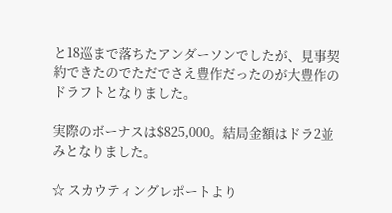と18巡まで落ちたアンダーソンでしたが、見事契約できたのでただでさえ豊作だったのが大豊作のドラフトとなりました。

実際のボーナスは$825,000。結局金額はドラ2並みとなりました。

☆ スカウティングレポートより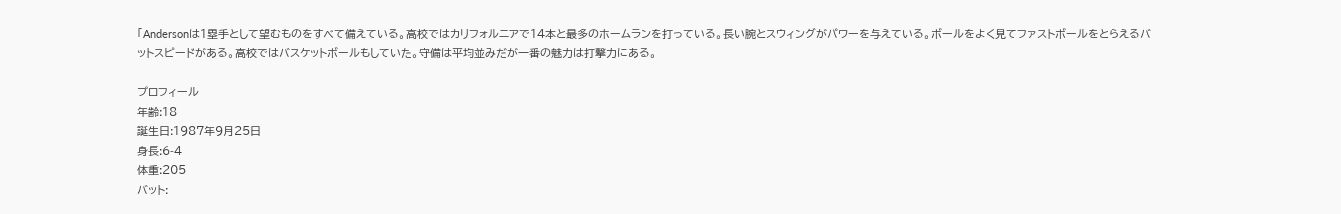「Andersonは1塁手として望むものをすべて備えている。高校ではカリフォルニアで14本と最多のホームランを打っている。長い腕とスウィングがパワーを与えている。ボールをよく見てファストボールをとらえるバットスピードがある。高校ではバスケットボールもしていた。守備は平均並みだが一番の魅力は打撃力にある。

プロフィール
年齢:18
誕生日:1987年9月25日
身長:6-4
体重:205
バット: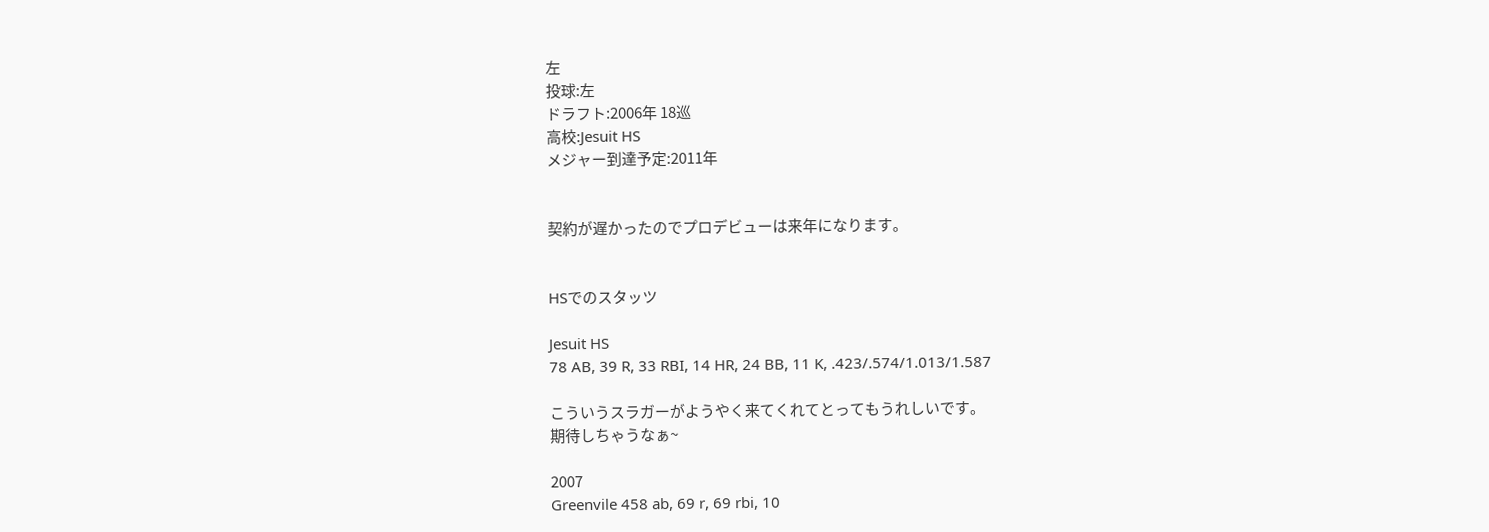左
投球:左
ドラフト:2006年 18巡
高校:Jesuit HS
メジャー到達予定:2011年


契約が遅かったのでプロデビューは来年になります。


HSでのスタッツ

Jesuit HS
78 AB, 39 R, 33 RBI, 14 HR, 24 BB, 11 K, .423/.574/1.013/1.587

こういうスラガーがようやく来てくれてとってもうれしいです。
期待しちゃうなぁ~

2007
Greenvile 458 ab, 69 r, 69 rbi, 10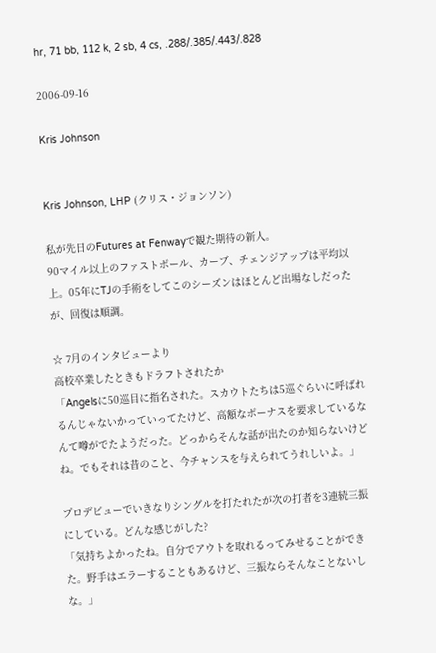hr, 71 bb, 112 k, 2 sb, 4 cs, .288/.385/.443/.828

2006-09-16

Kris Johnson


Kris Johnson, LHP (クリス・ジョンソン)

私が先日のFutures at Fenwayで観た期待の新人。
90マイル以上のファストボール、カーブ、チェンジアップは平均以上。05年にTJの手術をしてこのシーズンはほとんど出場なしだったが、回復は順調。

☆ 7月のインタビューより
高校卒業したときもドラフトされたか
「Angelsに50巡目に指名された。スカウトたちは5巡ぐらいに呼ばれるんじゃないかっていってたけど、高額なボーナスを要求しているなんて噂がでたようだった。どっからそんな話が出たのか知らないけどね。でもそれは昔のこと、今チャンスを与えられてうれしいよ。」

プロデビューでいきなりシングルを打たれたが次の打者を3連続三振にしている。どんな感じがした?
「気持ちよかったね。自分でアウトを取れるってみせることができた。野手はエラーすることもあるけど、三振ならそんなことないしな。」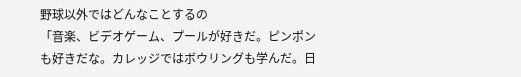野球以外ではどんなことするの
「音楽、ビデオゲーム、プールが好きだ。ピンポンも好きだな。カレッジではボウリングも学んだ。日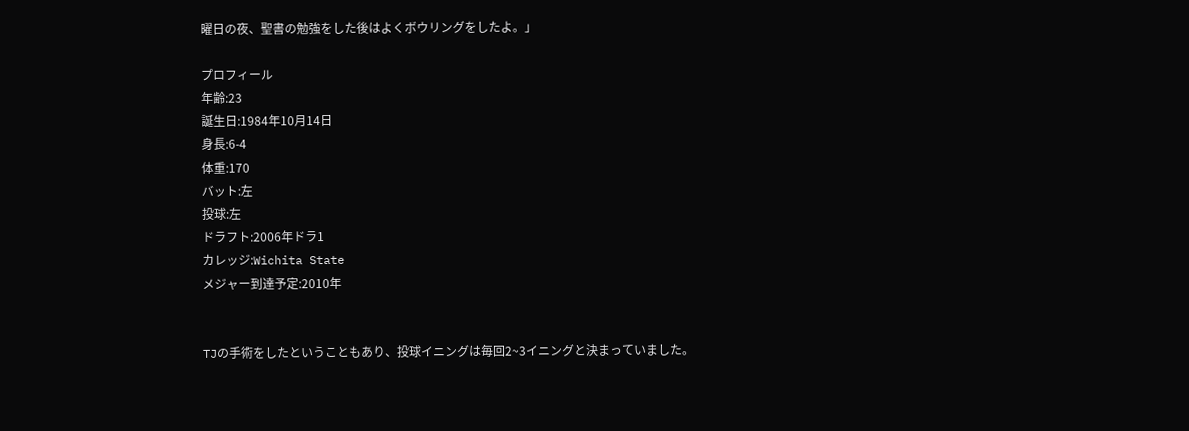曜日の夜、聖書の勉強をした後はよくボウリングをしたよ。」

プロフィール
年齢:23
誕生日:1984年10月14日
身長:6-4
体重:170
バット:左
投球:左
ドラフト:2006年ドラ1
カレッジ:Wichita State
メジャー到達予定:2010年


TJの手術をしたということもあり、投球イニングは毎回2~3イニングと決まっていました。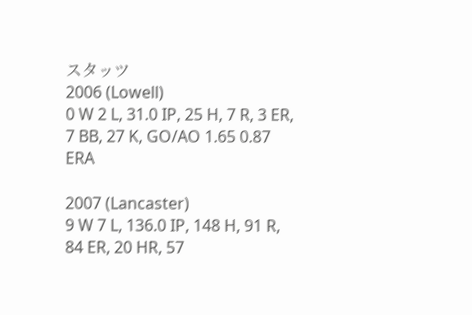スタッツ
2006 (Lowell)
0 W 2 L, 31.0 IP, 25 H, 7 R, 3 ER, 7 BB, 27 K, GO/AO 1.65 0.87 ERA

2007 (Lancaster)
9 W 7 L, 136.0 IP, 148 H, 91 R, 84 ER, 20 HR, 57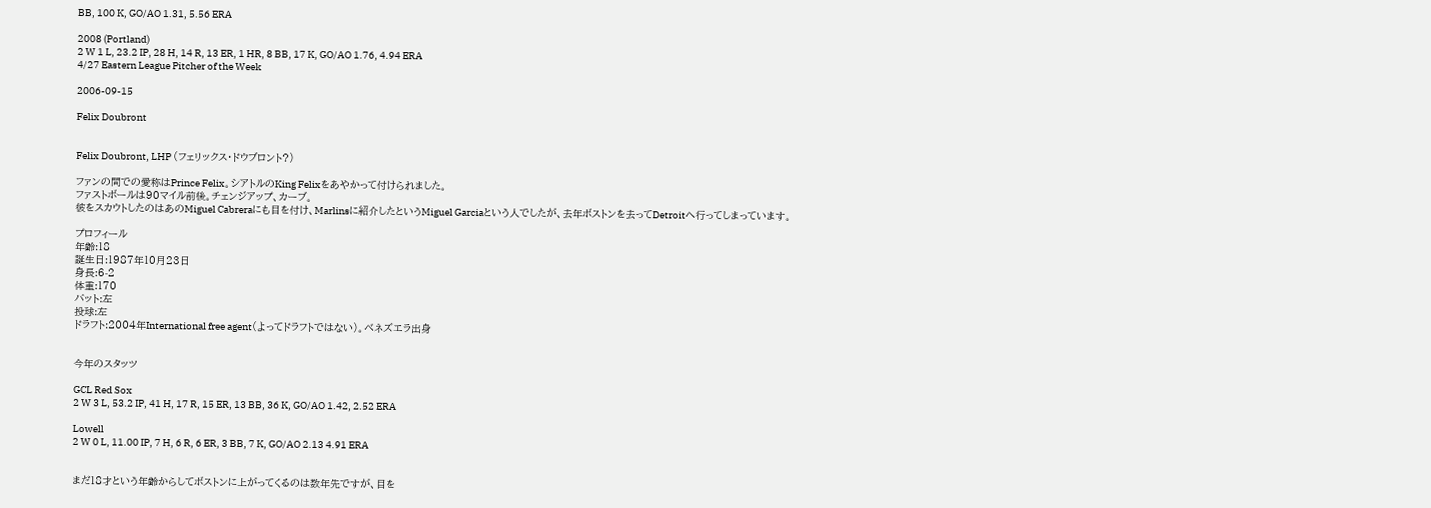BB, 100 K, GO/AO 1.31, 5.56 ERA

2008 (Portland)
2 W 1 L, 23.2 IP, 28 H, 14 R, 13 ER, 1 HR, 8 BB, 17 K, GO/AO 1.76, 4.94 ERA
4/27 Eastern League Pitcher of the Week

2006-09-15

Felix Doubront


Felix Doubront, LHP (フェリックス・ドウブロント?)

ファンの間での愛称はPrince Felix。シアトルのKing Felixをあやかって付けられました。
ファストボールは90マイル前後。チェンジアップ、カーブ。
彼をスカウトしたのはあのMiguel Cabreraにも目を付け、Marlinsに紹介したというMiguel Garciaという人でしたが、去年ボストンを去ってDetroitへ行ってしまっています。

プロフィール
年齢:18
誕生日:1987年10月23日
身長:6-2
体重:170
バット:左
投球:左
ドラフト:2004年International free agent(よってドラフトではない)。ベネズエラ出身


今年のスタッツ

GCL Red Sox
2 W 3 L, 53.2 IP, 41 H, 17 R, 15 ER, 13 BB, 36 K, GO/AO 1.42, 2.52 ERA

Lowell
2 W 0 L, 11.00 IP, 7 H, 6 R, 6 ER, 3 BB, 7 K, GO/AO 2.13 4.91 ERA


まだ18才という年齢からしてボストンに上がってくるのは数年先ですが、目を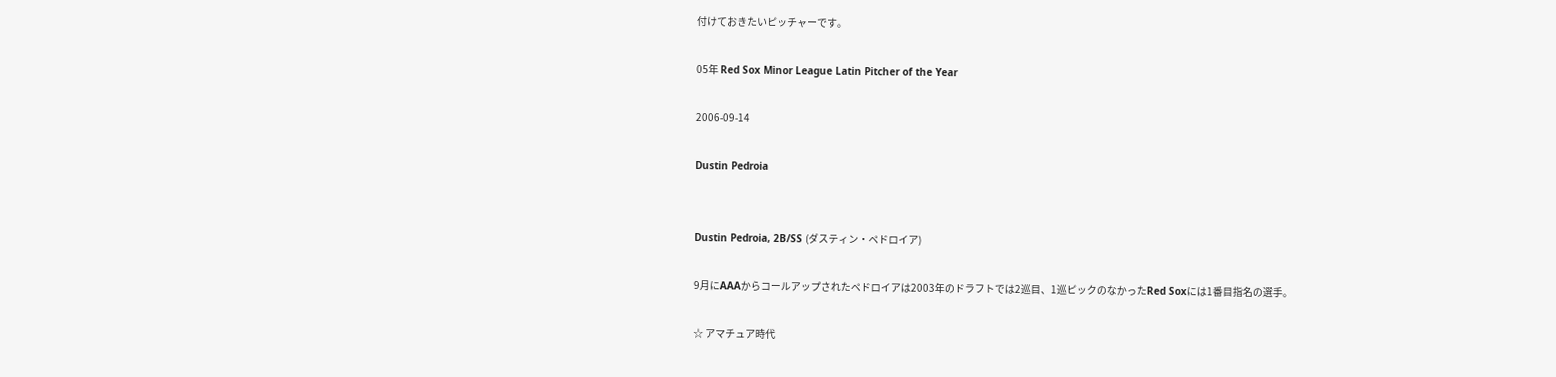付けておきたいピッチャーです。

05年 Red Sox Minor League Latin Pitcher of the Year

2006-09-14

Dustin Pedroia


Dustin Pedroia, 2B/SS (ダスティン・ペドロイア)

9月にAAAからコールアップされたペドロイアは2003年のドラフトでは2巡目、1巡ピックのなかったRed Soxには1番目指名の選手。

☆ アマチュア時代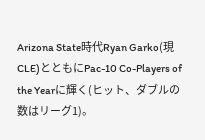Arizona State時代Ryan Garko(現CLE)とともにPac-10 Co-Players of the Yearに輝く(ヒット、ダブルの数はリーグ1)。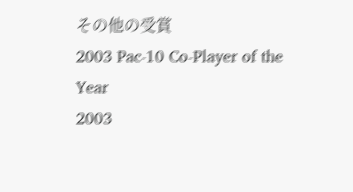その他の受賞
2003 Pac-10 Co-Player of the Year
2003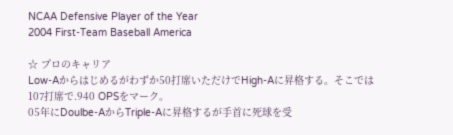NCAA Defensive Player of the Year
2004 First-Team Baseball America

☆ プロのキャリア
Low-Aからはじめるがわずか50打席いただけでHigh-Aに昇格する。そこでは107打席で.940 OPSをマーク。
05年にDoulbe-AからTriple-Aに昇格するが手首に死球を受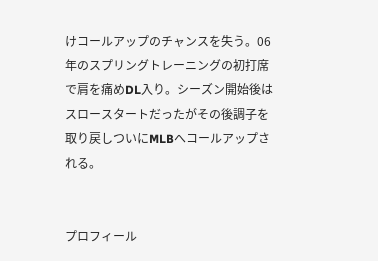けコールアップのチャンスを失う。06年のスプリングトレーニングの初打席で肩を痛めDL入り。シーズン開始後はスロースタートだったがその後調子を取り戻しついにMLBへコールアップされる。


プロフィール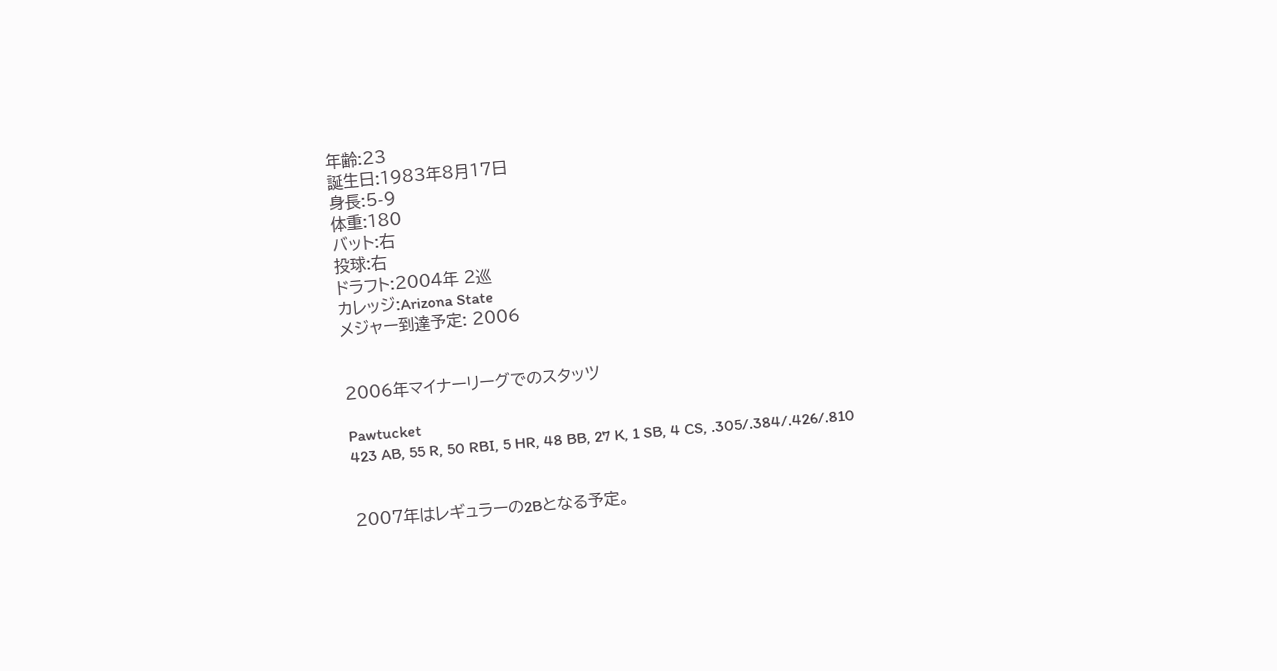年齢:23
誕生日:1983年8月17日
身長:5-9
体重:180
バット:右
投球:右
ドラフト:2004年 2巡
カレッジ:Arizona State
メジャー到達予定: 2006


2006年マイナーリーグでのスタッツ

Pawtucket
423 AB, 55 R, 50 RBI, 5 HR, 48 BB, 27 K, 1 SB, 4 CS, .305/.384/.426/.810


2007年はレギュラーの2Bとなる予定。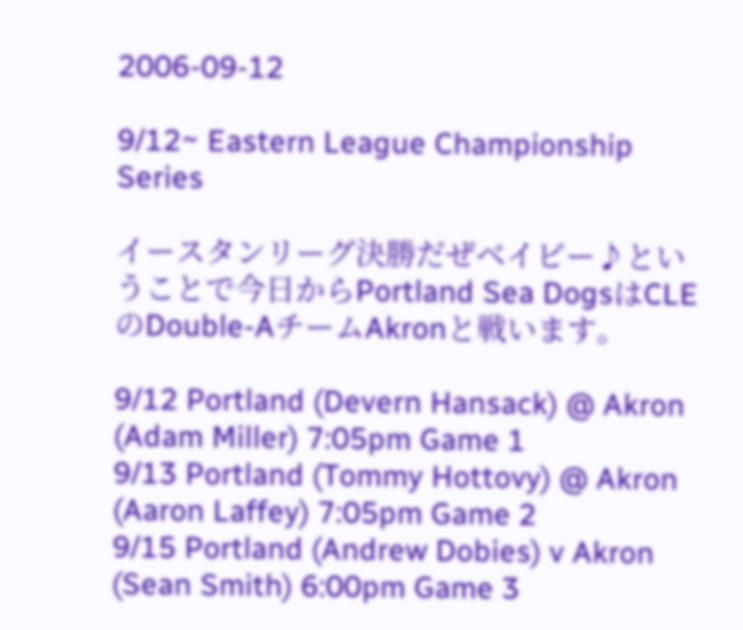2006-09-12

9/12~ Eastern League Championship Series

イースタンリーグ決勝だぜベイビー♪ということで今日からPortland Sea DogsはCLEのDouble-AチームAkronと戦います。

9/12 Portland (Devern Hansack) @ Akron (Adam Miller) 7:05pm Game 1
9/13 Portland (Tommy Hottovy) @ Akron (Aaron Laffey) 7:05pm Game 2
9/15 Portland (Andrew Dobies) v Akron (Sean Smith) 6:00pm Game 3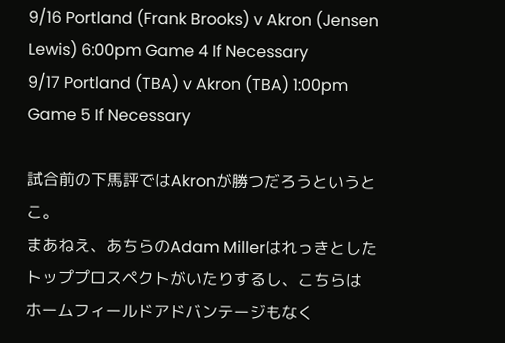9/16 Portland (Frank Brooks) v Akron (Jensen Lewis) 6:00pm Game 4 If Necessary
9/17 Portland (TBA) v Akron (TBA) 1:00pm Game 5 If Necessary

試合前の下馬評ではAkronが勝つだろうというとこ。
まあねえ、あちらのAdam Millerはれっきとしたトッププロスペクトがいたりするし、こちらはホームフィールドアドバンテージもなく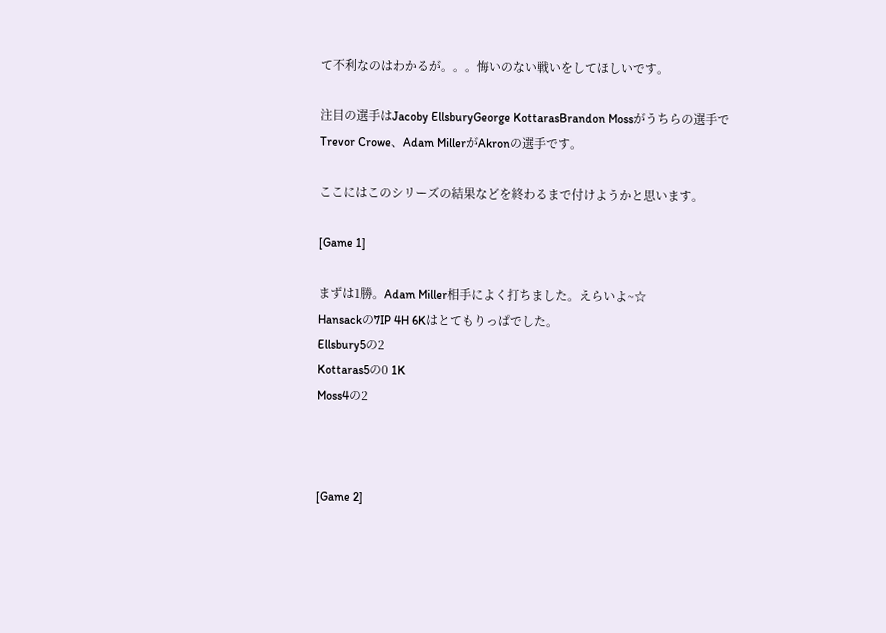て不利なのはわかるが。。。悔いのない戦いをしてほしいです。

注目の選手はJacoby EllsburyGeorge KottarasBrandon Mossがうちらの選手で
Trevor Crowe、Adam MillerがAkronの選手です。

ここにはこのシリーズの結果などを終わるまで付けようかと思います。

[Game 1]

まずは1勝。Adam Miller相手によく打ちました。えらいよ~☆
Hansackの7IP 4H 6Kはとてもりっぱでした。
Ellsbury5の2
Kottaras5の0 1K
Moss4の2



[Game 2]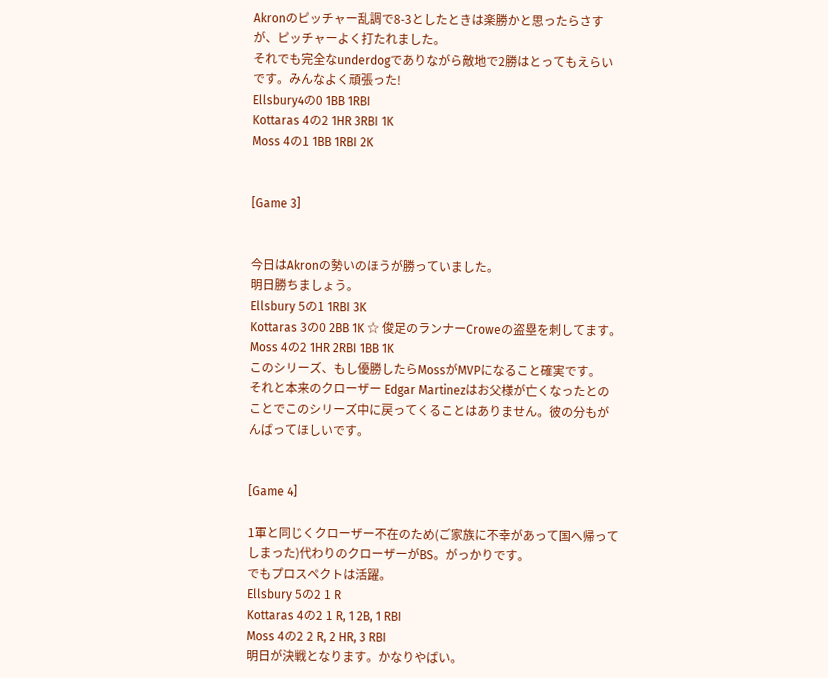Akronのピッチャー乱調で8-3としたときは楽勝かと思ったらさすが、ピッチャーよく打たれました。
それでも完全なunderdogでありながら敵地で2勝はとってもえらいです。みんなよく頑張った!
Ellsbury4の0 1BB 1RBI
Kottaras 4の2 1HR 3RBI 1K
Moss 4の1 1BB 1RBI 2K


[Game 3]


今日はAkronの勢いのほうが勝っていました。
明日勝ちましょう。
Ellsbury 5の1 1RBI 3K
Kottaras 3の0 2BB 1K ☆ 俊足のランナーCroweの盗塁を刺してます。
Moss 4の2 1HR 2RBI 1BB 1K
このシリーズ、もし優勝したらMossがMVPになること確実です。
それと本来のクローザー Edgar Martinezはお父様が亡くなったとのことでこのシリーズ中に戻ってくることはありません。彼の分もがんばってほしいです。


[Game 4]

1軍と同じくクローザー不在のため(ご家族に不幸があって国へ帰ってしまった)代わりのクローザーがBS。がっかりです。
でもプロスペクトは活躍。
Ellsbury 5の2 1 R
Kottaras 4の2 1 R, 1 2B, 1 RBI
Moss 4の2 2 R, 2 HR, 3 RBI
明日が決戦となります。かなりやばい。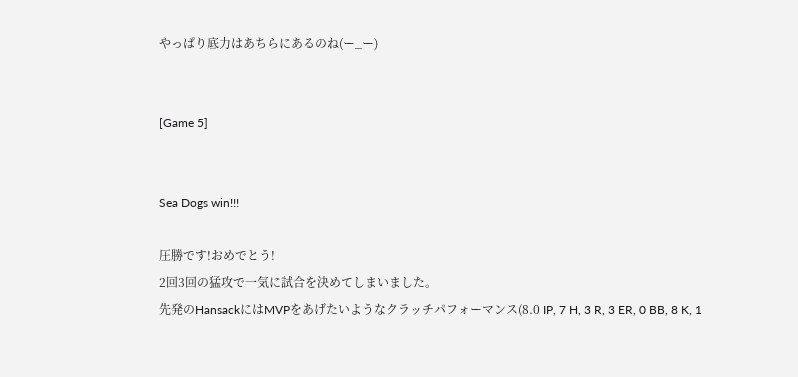やっぱり底力はあちらにあるのね(ー_ー)


[Game 5]


Sea Dogs win!!!

圧勝です!おめでとう!
2回3回の猛攻で一気に試合を決めてしまいました。
先発のHansackにはMVPをあげたいようなクラッチパフォーマンス(8.0 IP, 7 H, 3 R, 3 ER, 0 BB, 8 K, 1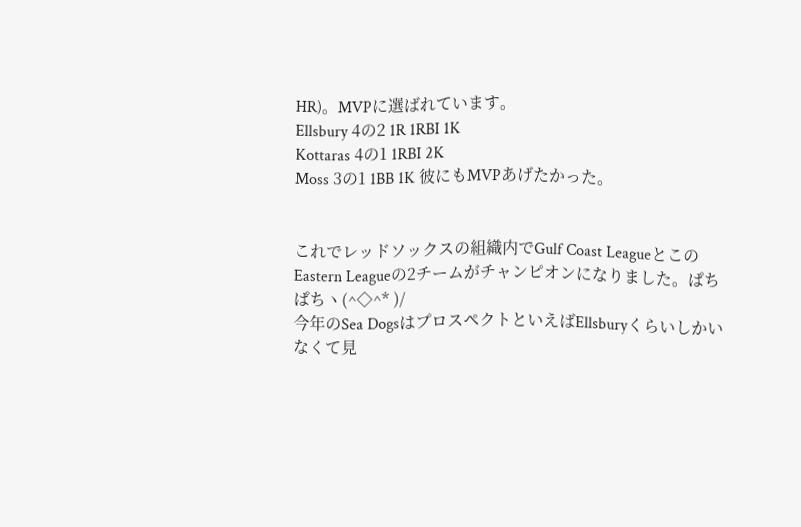HR)。MVPに選ばれています。
Ellsbury 4の2 1R 1RBI 1K
Kottaras 4の1 1RBI 2K
Moss 3の1 1BB 1K 彼にもMVPあげたかった。


これでレッドソックスの組織内でGulf Coast LeagueとこのEastern Leagueの2チームがチャンピオンになりました。ぱちぱちヽ(^◇^* )/
今年のSea DogsはプロスペクトといえばEllsburyくらいしかいなくて見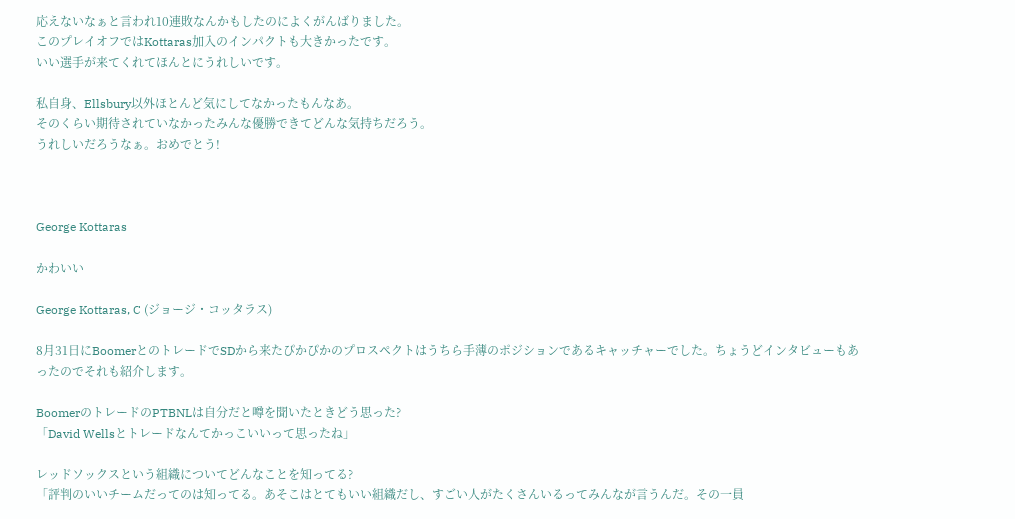応えないなぁと言われ10連敗なんかもしたのによくがんばりました。
このプレイオフではKottaras加入のインパクトも大きかったです。
いい選手が来てくれてほんとにうれしいです。

私自身、Ellsbury以外ほとんど気にしてなかったもんなあ。
そのくらい期待されていなかったみんな優勝できてどんな気持ちだろう。
うれしいだろうなぁ。おめでとう!



George Kottaras

かわいい

George Kottaras, C (ジョージ・コッタラス)

8月31日にBoomerとのトレードでSDから来たぴかぴかのプロスペクトはうちら手薄のポジションであるキャッチャーでした。ちょうどインタビューもあったのでそれも紹介します。

BoomerのトレードのPTBNLは自分だと噂を聞いたときどう思った?
「David Wellsとトレードなんてかっこいいって思ったね」

レッドソックスという組織についてどんなことを知ってる?
「評判のいいチームだってのは知ってる。あそこはとてもいい組織だし、すごい人がたくさんいるってみんなが言うんだ。その一員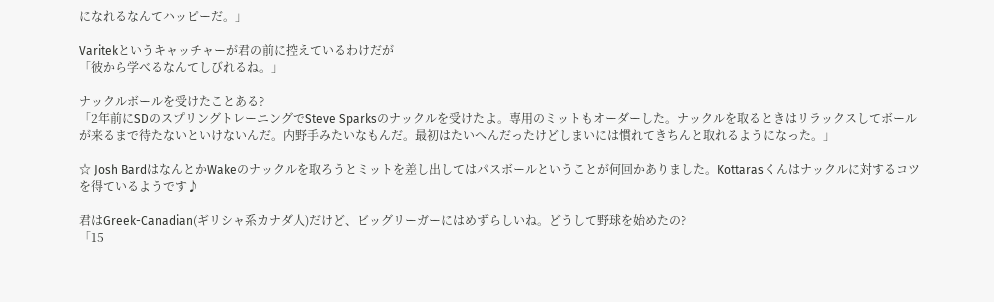になれるなんてハッピーだ。」

Varitekというキャッチャーが君の前に控えているわけだが
「彼から学べるなんてしびれるね。」

ナックルボールを受けたことある?
「2年前にSDのスプリングトレーニングでSteve Sparksのナックルを受けたよ。専用のミットもオーダーした。ナックルを取るときはリラックスしてボールが来るまで待たないといけないんだ。内野手みたいなもんだ。最初はたいへんだったけどしまいには慣れてきちんと取れるようになった。」

☆ Josh BardはなんとかWakeのナックルを取ろうとミットを差し出してはパスボールということが何回かありました。Kottarasくんはナックルに対するコツを得ているようです♪

君はGreek-Canadian(ギリシャ系カナダ人)だけど、ビッグリーガーにはめずらしいね。どうして野球を始めたの?
「15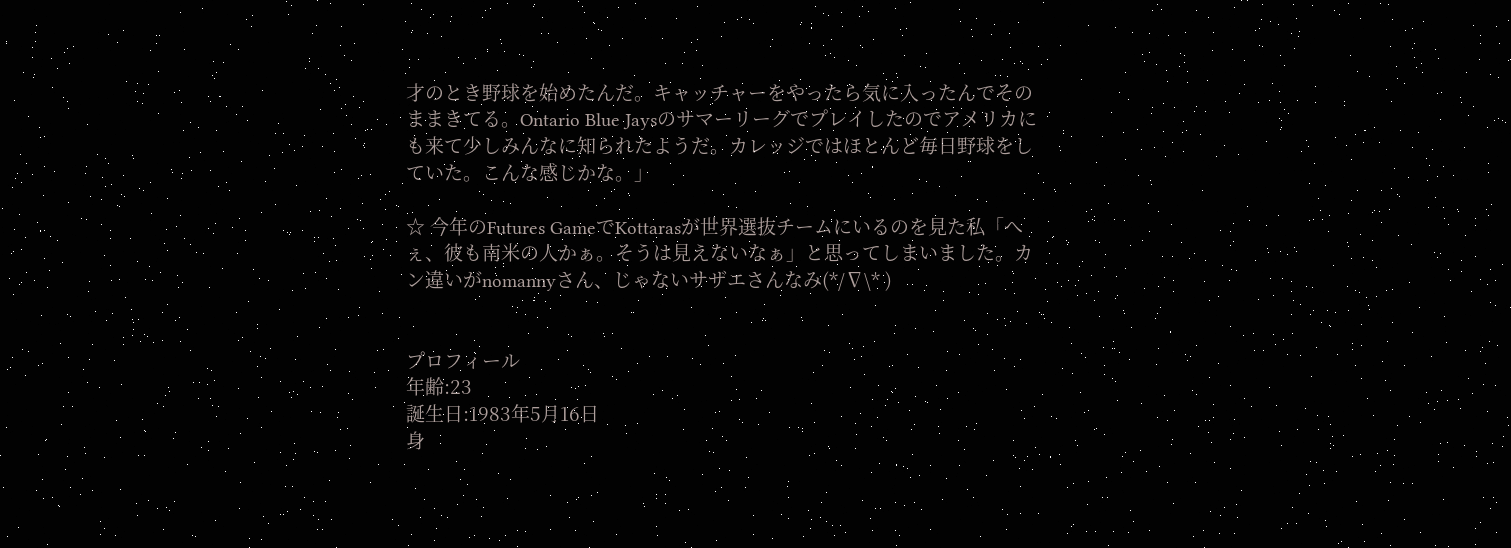才のとき野球を始めたんだ。キャッチャーをやったら気に入ったんでそのままきてる。Ontario Blue Jaysのサマーリーグでプレイしたのでアメリカにも来て少しみんなに知られたようだ。カレッジではほとんど毎日野球をしていた。こんな感じかな。」

☆ 今年のFutures GameでKottarasが世界選抜チームにいるのを見た私「へぇ、彼も南米の人かぁ。そうは見えないなぁ」と思ってしまいました。カン違いがnomannyさん、じゃないサザエさんなみ(*/∇\* )


プロフィール
年齢:23
誕生日:1983年5月16日
身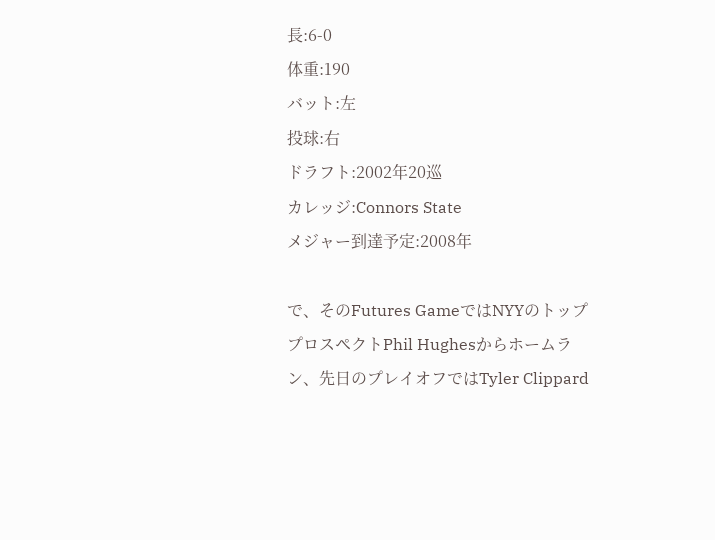長:6-0
体重:190
バット:左
投球:右
ドラフト:2002年20巡
カレッジ:Connors State
メジャー到達予定:2008年

で、そのFutures GameではNYYのトッププロスペクトPhil Hughesからホームラン、先日のプレイオフではTyler Clippard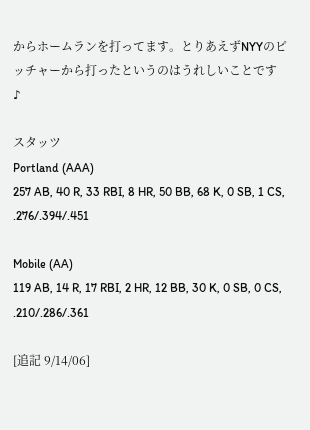からホームランを打ってます。とりあえずNYYのピッチャーから打ったというのはうれしいことです♪

スタッツ
Portland (AAA)
257 AB, 40 R, 33 RBI, 8 HR, 50 BB, 68 K, 0 SB, 1 CS, .276/.394/.451

Mobile (AA)
119 AB, 14 R, 17 RBI, 2 HR, 12 BB, 30 K, 0 SB, 0 CS, .210/.286/.361

[追記 9/14/06]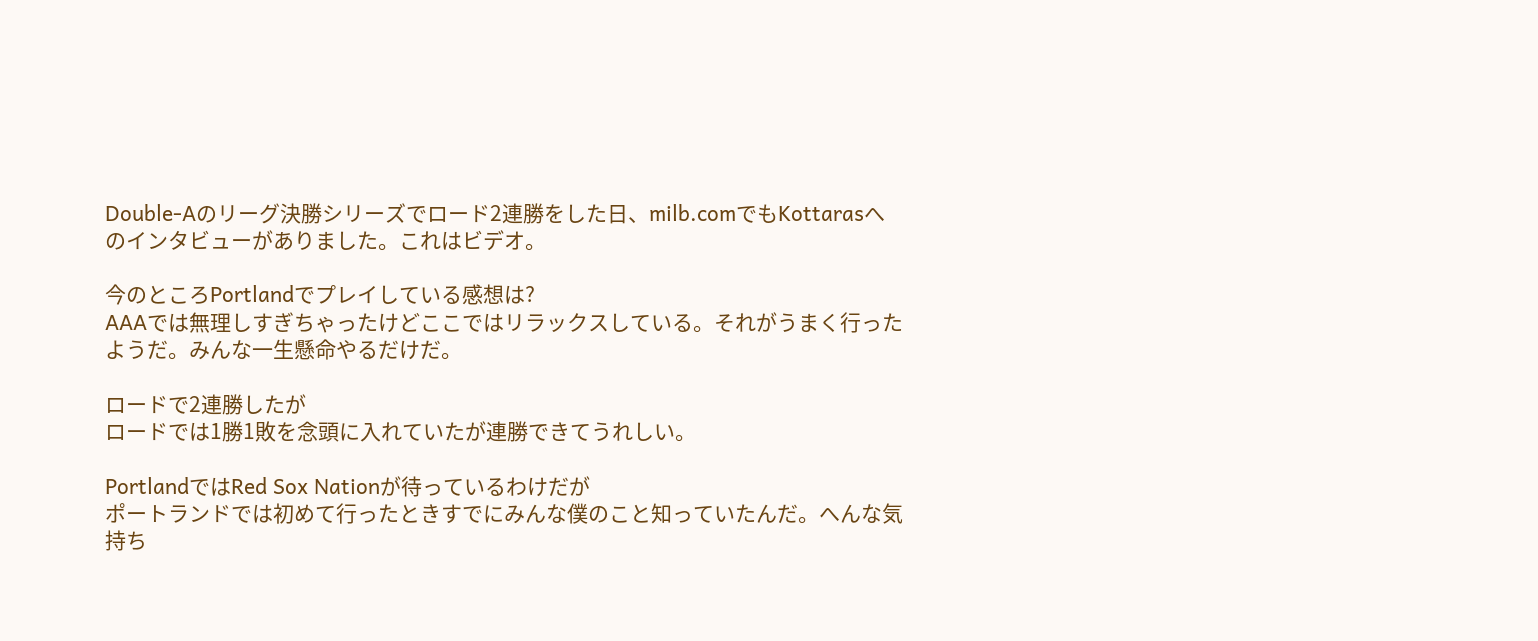Double-Aのリーグ決勝シリーズでロード2連勝をした日、milb.comでもKottarasへのインタビューがありました。これはビデオ。

今のところPortlandでプレイしている感想は?
AAAでは無理しすぎちゃったけどここではリラックスしている。それがうまく行ったようだ。みんな一生懸命やるだけだ。

ロードで2連勝したが
ロードでは1勝1敗を念頭に入れていたが連勝できてうれしい。

PortlandではRed Sox Nationが待っているわけだが
ポートランドでは初めて行ったときすでにみんな僕のこと知っていたんだ。へんな気持ち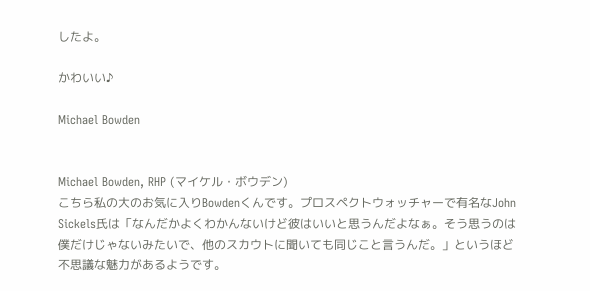したよ。

かわいい♪

Michael Bowden


Michael Bowden, RHP (マイケル・ボウデン)
こちら私の大のお気に入りBowdenくんです。プロスペクトウォッチャーで有名なJohn Sickels氏は「なんだかよくわかんないけど彼はいいと思うんだよなぁ。そう思うのは僕だけじゃないみたいで、他のスカウトに聞いても同じこと言うんだ。」というほど不思議な魅力があるようです。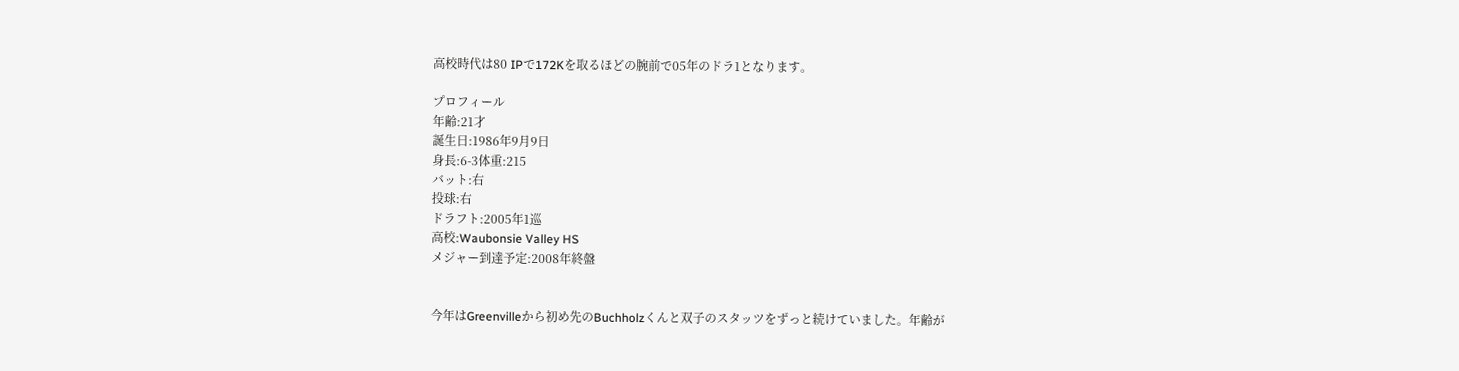高校時代は80 IPで172Kを取るほどの腕前で05年のドラ1となります。

プロフィール
年齢:21才
誕生日:1986年9月9日
身長:6-3体重:215
バット:右
投球:右
ドラフト:2005年1巡
高校:Waubonsie Valley HS
メジャー到達予定:2008年終盤


今年はGreenvilleから初め先のBuchholzくんと双子のスタッツをずっと続けていました。年齢が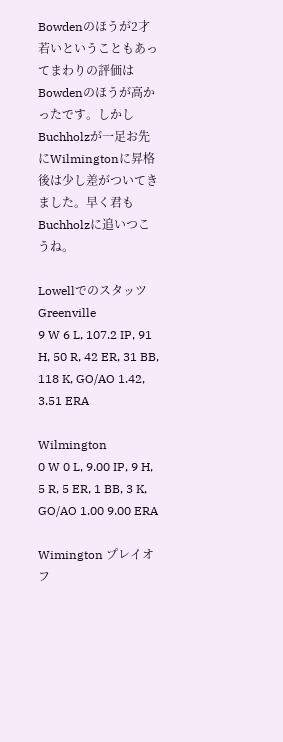Bowdenのほうが2才若いということもあってまわりの評価はBowdenのほうが高かったです。しかしBuchholzが一足お先にWilmingtonに昇格後は少し差がついてきました。早く君もBuchholzに追いつこうね。

Lowellでのスタッツ
Greenville
9 W 6 L, 107.2 IP, 91 H, 50 R, 42 ER, 31 BB, 118 K, GO/AO 1.42, 3.51 ERA

Wilmington
0 W 0 L, 9.00 IP, 9 H, 5 R, 5 ER, 1 BB, 3 K, GO/AO 1.00 9.00 ERA

Wimington プレイオフ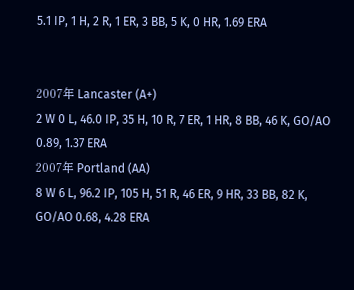5.1 IP, 1 H, 2 R, 1 ER, 3 BB, 5 K, 0 HR, 1.69 ERA


2007年 Lancaster (A+)
2 W 0 L, 46.0 IP, 35 H, 10 R, 7 ER, 1 HR, 8 BB, 46 K, GO/AO 0.89, 1.37 ERA
2007年 Portland (AA)
8 W 6 L, 96.2 IP, 105 H, 51 R, 46 ER, 9 HR, 33 BB, 82 K, GO/AO 0.68, 4.28 ERA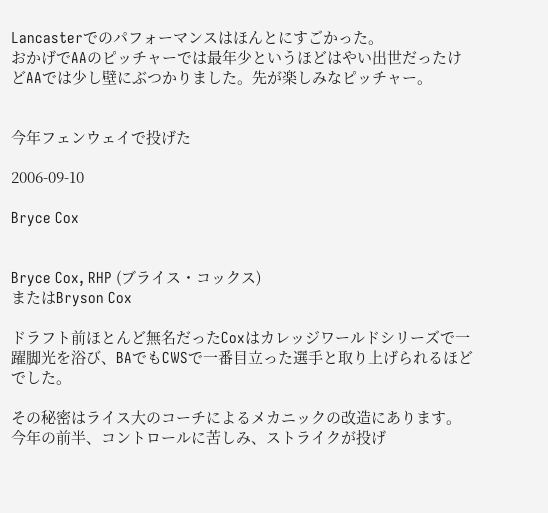Lancasterでのパフォーマンスはほんとにすごかった。
おかげでAAのピッチャーでは最年少というほどはやい出世だったけどAAでは少し壁にぶつかりました。先が楽しみなピッチャー。


今年フェンウェイで投げた

2006-09-10

Bryce Cox


Bryce Cox, RHP (ブライス・コックス)
またはBryson Cox

ドラフト前ほとんど無名だったCoxはカレッジワールドシリーズで一躍脚光を浴び、BAでもCWSで一番目立った選手と取り上げられるほどでした。

その秘密はライス大のコーチによるメカニックの改造にあります。
今年の前半、コントロールに苦しみ、ストライクが投げ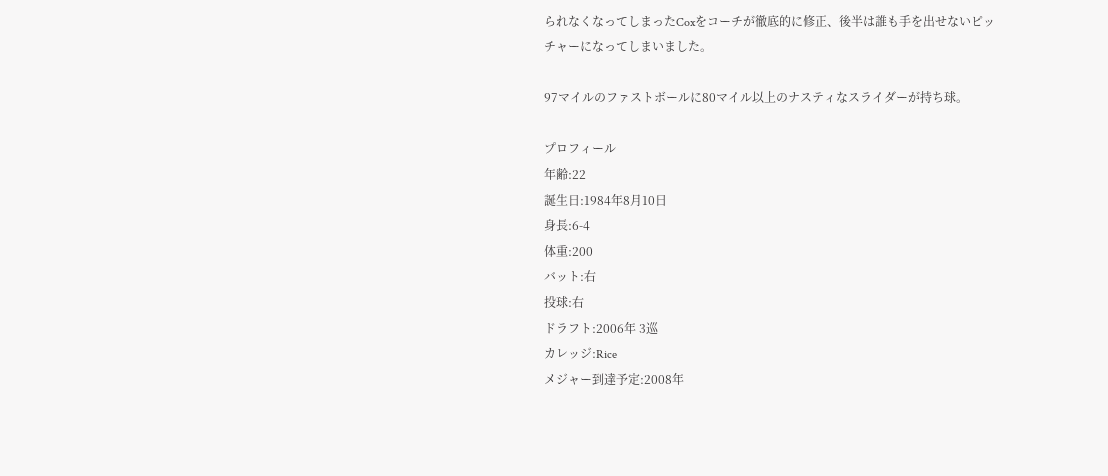られなくなってしまったCoxをコーチが徹底的に修正、後半は誰も手を出せないピッチャーになってしまいました。

97マイルのファストボールに80マイル以上のナスティなスライダーが持ち球。

プロフィール
年齢:22
誕生日:1984年8月10日
身長:6-4
体重:200
バット:右
投球:右
ドラフト:2006年 3巡
カレッジ:Rice
メジャー到達予定:2008年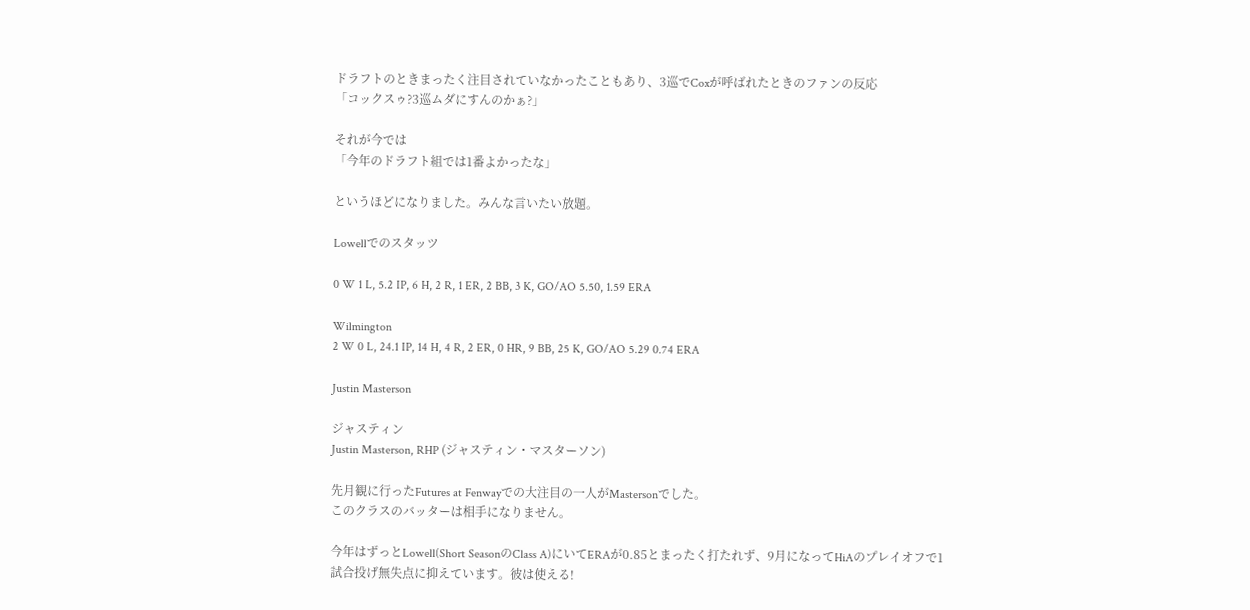ドラフトのときまったく注目されていなかったこともあり、3巡でCoxが呼ばれたときのファンの反応
「コックスゥ?3巡ムダにすんのかぁ?」

それが今では
「今年のドラフト組では1番よかったな」

というほどになりました。みんな言いたい放題。

Lowellでのスタッツ

0 W 1 L, 5.2 IP, 6 H, 2 R, 1 ER, 2 BB, 3 K, GO/AO 5.50, 1.59 ERA

Wilmington
2 W 0 L, 24.1 IP, 14 H, 4 R, 2 ER, 0 HR, 9 BB, 25 K, GO/AO 5.29 0.74 ERA

Justin Masterson

ジャスティン
Justin Masterson, RHP (ジャスティン・マスターソン)

先月観に行ったFutures at Fenwayでの大注目の一人がMastersonでした。
このクラスのバッターは相手になりません。

今年はずっとLowell(Short SeasonのClass A)にいてERAが0.85とまったく打たれず、9月になってHiAのプレイオフで1試合投げ無失点に抑えています。彼は使える!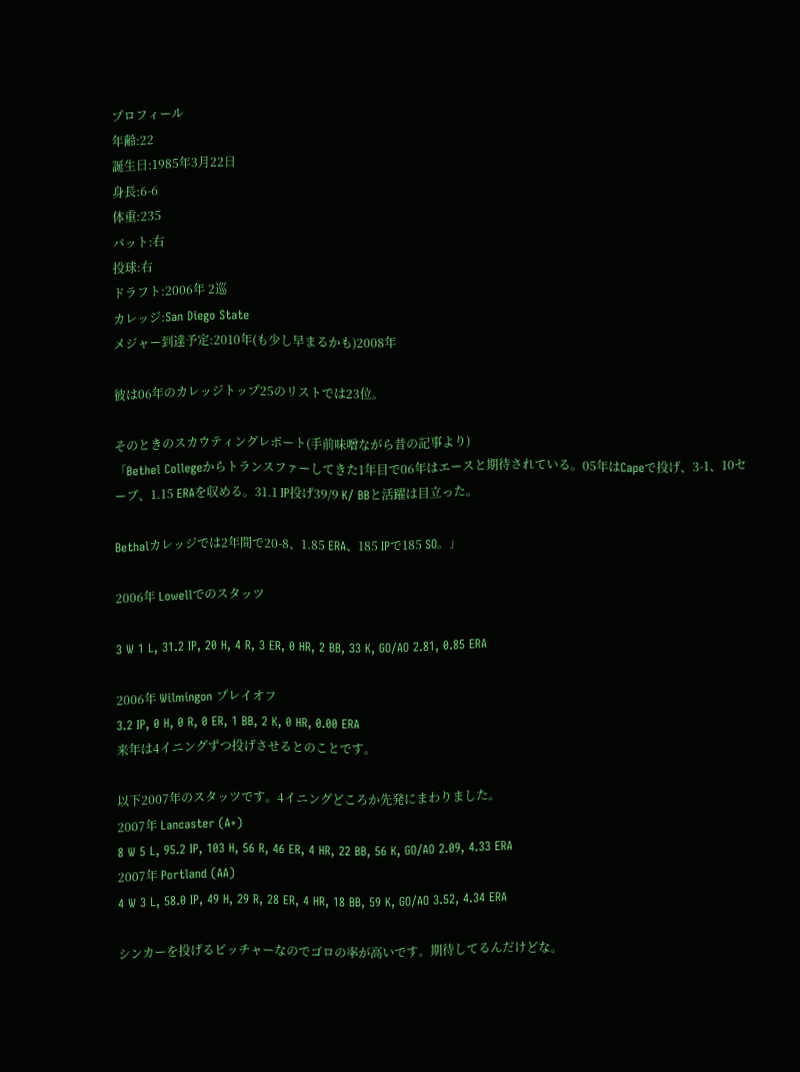プロフィール
年齢:22
誕生日:1985年3月22日
身長:6-6
体重:235
バット:右
投球:右
ドラフト:2006年 2巡
カレッジ:San Diego State
メジャー到達予定:2010年(も少し早まるかも)2008年

彼は06年のカレッジトップ25のリストでは23位。

そのときのスカウティングレポート(手前味噌ながら昔の記事より)
「Bethel Collegeからトランスファーしてきた1年目で06年はエースと期待されている。05年はCapeで投げ、3-1、10セーブ、1.15 ERAを収める。31.1 IP投げ39/9 K/ BBと活躍は目立った。

Bethalカレッジでは2年間で20-8、1.85 ERA、185 IPで185 SO。」

2006年 Lowellでのスタッツ

3 W 1 L, 31.2 IP, 20 H, 4 R, 3 ER, 0 HR, 2 BB, 33 K, GO/AO 2.81, 0.85 ERA

2006年 Wilmingon プレイオフ
3.2 IP, 0 H, 0 R, 0 ER, 1 BB, 2 K, 0 HR, 0.00 ERA
来年は4イニングずつ投げさせるとのことです。

以下2007年のスタッツです。4イニングどころか先発にまわりました。
2007年 Lancaster (A+)
8 W 5 L, 95.2 IP, 103 H, 56 R, 46 ER, 4 HR, 22 BB, 56 K, GO/AO 2.09, 4.33 ERA
2007年 Portland (AA)
4 W 3 L, 58.0 IP, 49 H, 29 R, 28 ER, 4 HR, 18 BB, 59 K, GO/AO 3.52, 4.34 ERA

シンカーを投げるピッチャーなのでゴロの率が高いです。期待してるんだけどな。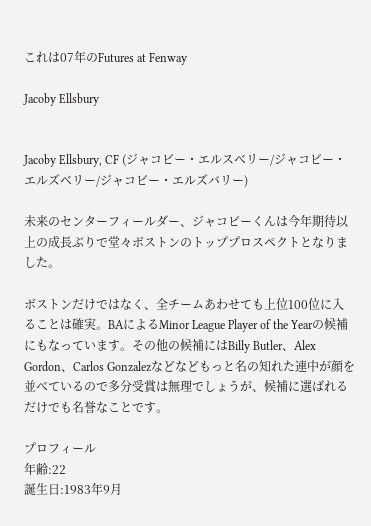これは07年のFutures at Fenway

Jacoby Ellsbury


Jacoby Ellsbury, CF (ジャコビー・エルスベリー/ジャコビー・エルズベリー/ジャコビー・エルズバリー)

未来のセンターフィールダー、ジャコビーくんは今年期待以上の成長ぶりで堂々ボストンのトッププロスペクトとなりました。

ボストンだけではなく、全チームあわせても上位100位に入ることは確実。BAによるMinor League Player of the Yearの候補にもなっています。その他の候補にはBilly Butler、Alex Gordon、Carlos Gonzalezなどなどもっと名の知れた連中が顔を並べているので多分受賞は無理でしょうが、候補に選ばれるだけでも名誉なことです。

プロフィール
年齢:22
誕生日:1983年9月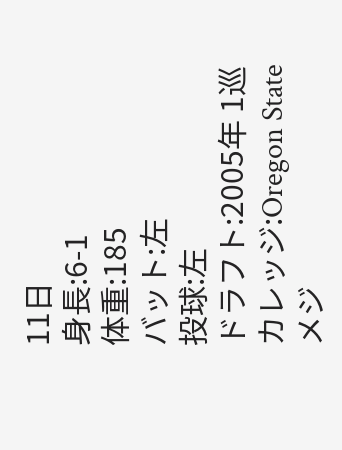11日
身長:6-1
体重:185
バット:左
投球:左
ドラフト:2005年 1巡
カレッジ:Oregon State
メジ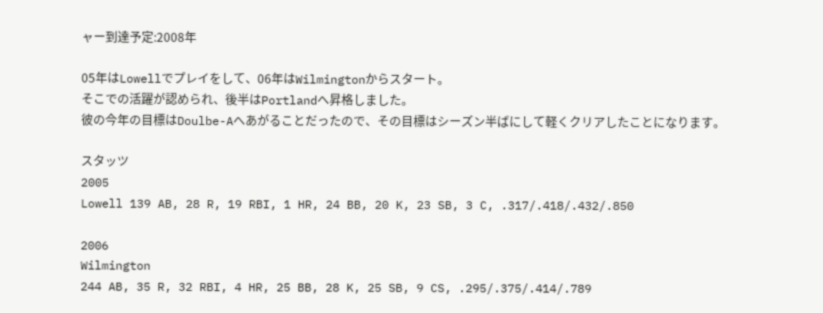ャー到達予定:2008年

05年はLowellでプレイをして、06年はWilmingtonからスタート。
そこでの活躍が認められ、後半はPortlandへ昇格しました。
彼の今年の目標はDoulbe-Aへあがることだったので、その目標はシーズン半ばにして軽くクリアしたことになります。

スタッツ
2005
Lowell 139 AB, 28 R, 19 RBI, 1 HR, 24 BB, 20 K, 23 SB, 3 C, .317/.418/.432/.850

2006
Wilmington
244 AB, 35 R, 32 RBI, 4 HR, 25 BB, 28 K, 25 SB, 9 CS, .295/.375/.414/.789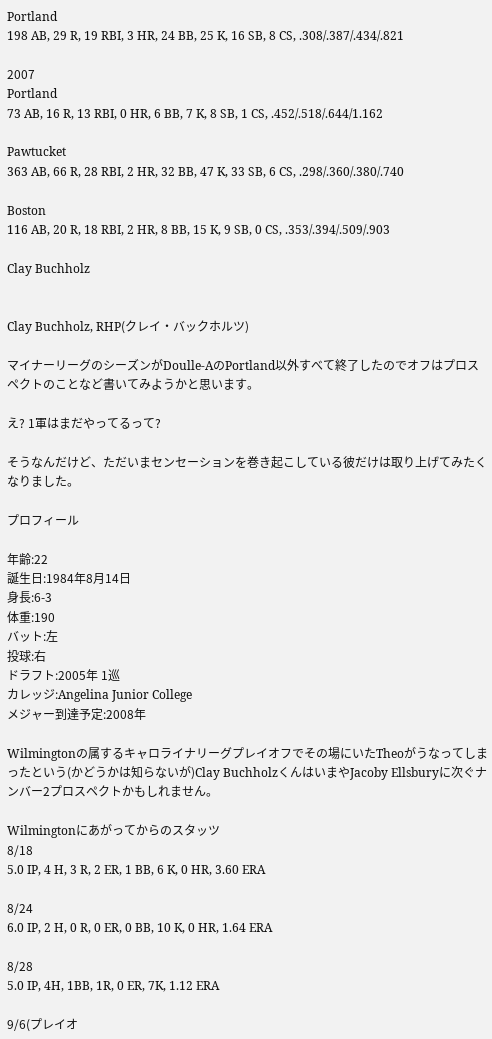Portland
198 AB, 29 R, 19 RBI, 3 HR, 24 BB, 25 K, 16 SB, 8 CS, .308/.387/.434/.821

2007
Portland
73 AB, 16 R, 13 RBI, 0 HR, 6 BB, 7 K, 8 SB, 1 CS, .452/.518/.644/1.162

Pawtucket
363 AB, 66 R, 28 RBI, 2 HR, 32 BB, 47 K, 33 SB, 6 CS, .298/.360/.380/.740

Boston
116 AB, 20 R, 18 RBI, 2 HR, 8 BB, 15 K, 9 SB, 0 CS, .353/.394/.509/.903

Clay Buchholz


Clay Buchholz, RHP(クレイ・バックホルツ)

マイナーリーグのシーズンがDoulle-AのPortland以外すべて終了したのでオフはプロスペクトのことなど書いてみようかと思います。

え? 1軍はまだやってるって?

そうなんだけど、ただいまセンセーションを巻き起こしている彼だけは取り上げてみたくなりました。

プロフィール

年齢:22
誕生日:1984年8月14日
身長:6-3
体重:190
バット:左
投球:右
ドラフト:2005年 1巡
カレッジ:Angelina Junior College
メジャー到達予定:2008年

Wilmingtonの属するキャロライナリーグプレイオフでその場にいたTheoがうなってしまったという(かどうかは知らないが)Clay BuchholzくんはいまやJacoby Ellsburyに次ぐナンバー2プロスペクトかもしれません。

Wilmingtonにあがってからのスタッツ
8/18
5.0 IP, 4 H, 3 R, 2 ER, 1 BB, 6 K, 0 HR, 3.60 ERA

8/24
6.0 IP, 2 H, 0 R, 0 ER, 0 BB, 10 K, 0 HR, 1.64 ERA

8/28
5.0 IP, 4H, 1BB, 1R, 0 ER, 7K, 1.12 ERA

9/6(プレイオ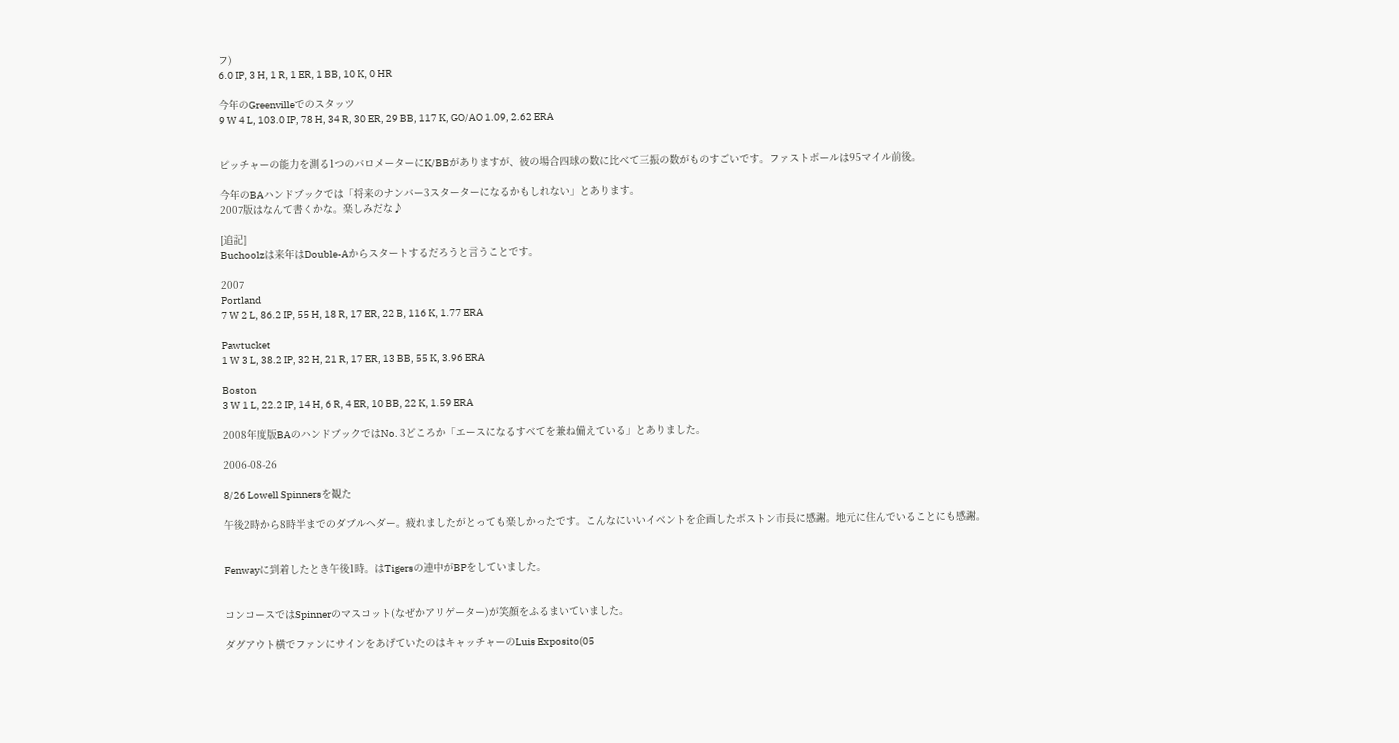フ)
6.0 IP, 3 H, 1 R, 1 ER, 1 BB, 10 K, 0 HR

今年のGreenvilleでのスタッツ
9 W 4 L, 103.0 IP, 78 H, 34 R, 30 ER, 29 BB, 117 K, GO/AO 1.09, 2.62 ERA


ピッチャーの能力を測る1つのバロメーターにK/BBがありますが、彼の場合四球の数に比べて三振の数がものすごいです。ファストボールは95マイル前後。

今年のBAハンドブックでは「将来のナンバー3スターターになるかもしれない」とあります。
2007版はなんて書くかな。楽しみだな♪

[追記]
Buchoolzは来年はDouble-Aからスタートするだろうと言うことです。

2007
Portland
7 W 2 L, 86.2 IP, 55 H, 18 R, 17 ER, 22 B, 116 K, 1.77 ERA

Pawtucket
1 W 3 L, 38.2 IP, 32 H, 21 R, 17 ER, 13 BB, 55 K, 3.96 ERA

Boston
3 W 1 L, 22.2 IP, 14 H, 6 R, 4 ER, 10 BB, 22 K, 1.59 ERA

2008年度版BAのハンドブックではNo. 3どころか「エースになるすべてを兼ね備えている」とありました。

2006-08-26

8/26 Lowell Spinnersを観た

午後2時から8時半までのダブルヘダー。疲れましたがとっても楽しかったです。こんなにいいイベントを企画したボストン市長に感謝。地元に住んでいることにも感謝。


Fenwayに到着したとき午後1時。はTigersの連中がBPをしていました。


コンコースではSpinnerのマスコット(なぜかアリゲーター)が笑顔をふるまいていました。

ダグアウト横でファンにサインをあげていたのはキャッチャーのLuis Exposito(05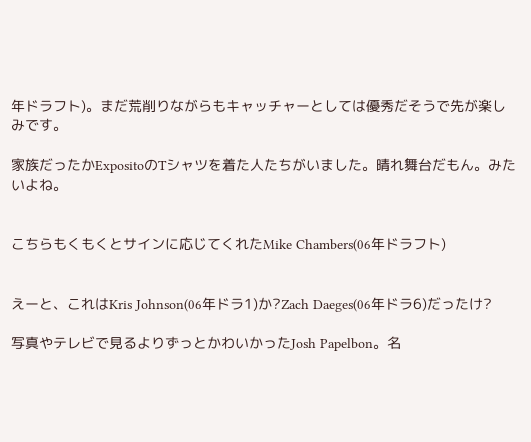年ドラフト)。まだ荒削りながらもキャッチャーとしては優秀だそうで先が楽しみです。

家族だったかExpositoのTシャツを着た人たちがいました。晴れ舞台だもん。みたいよね。


こちらもくもくとサインに応じてくれたMike Chambers(06年ドラフト)


えーと、これはKris Johnson(06年ドラ1)か?Zach Daeges(06年ドラ6)だったけ?

写真やテレビで見るよりずっとかわいかったJosh Papelbon。名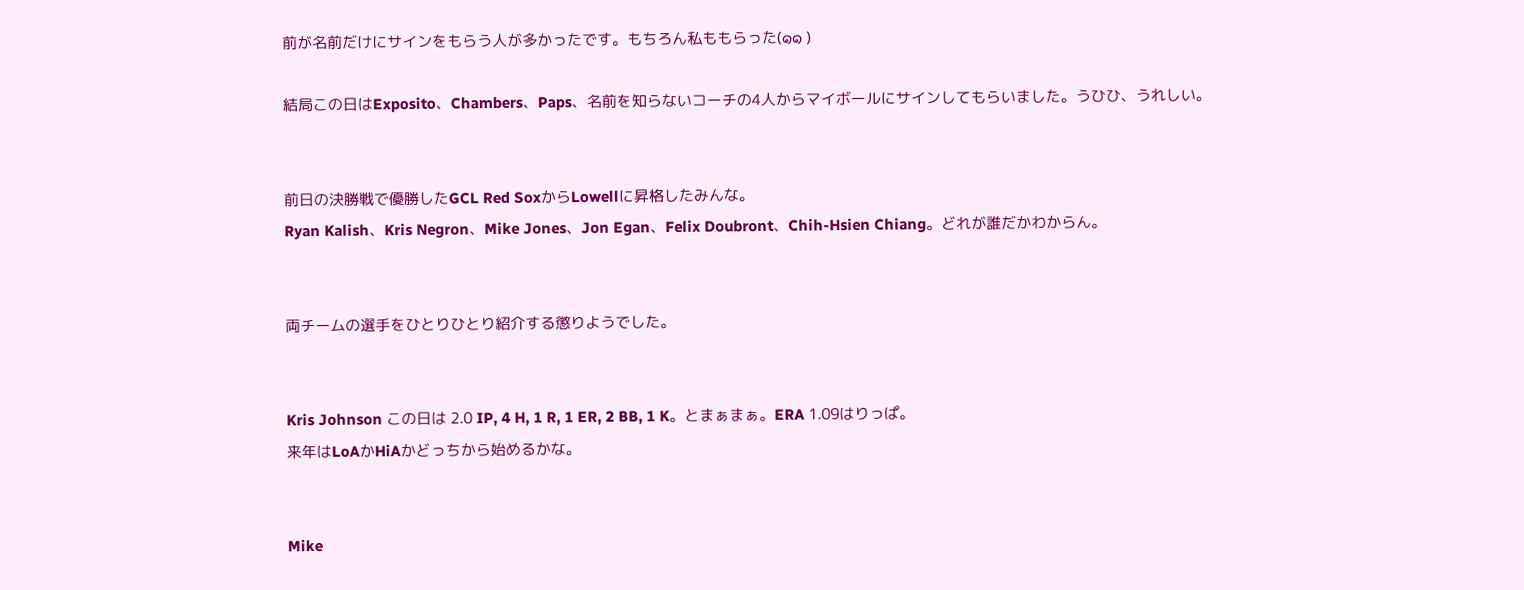前が名前だけにサインをもらう人が多かったです。もちろん私ももらった(๑๑ )

結局この日はExposito、Chambers、Paps、名前を知らないコーチの4人からマイボールにサインしてもらいました。うひひ、うれしい。


前日の決勝戦で優勝したGCL Red SoxからLowellに昇格したみんな。
Ryan Kalish、Kris Negron、Mike Jones、Jon Egan、Felix Doubront、Chih-Hsien Chiang。どれが誰だかわからん。


両チームの選手をひとりひとり紹介する懲りようでした。


Kris Johnson この日は 2.0 IP, 4 H, 1 R, 1 ER, 2 BB, 1 K。とまぁまぁ。ERA 1.09はりっぱ。
来年はLoAかHiAかどっちから始めるかな。


Mike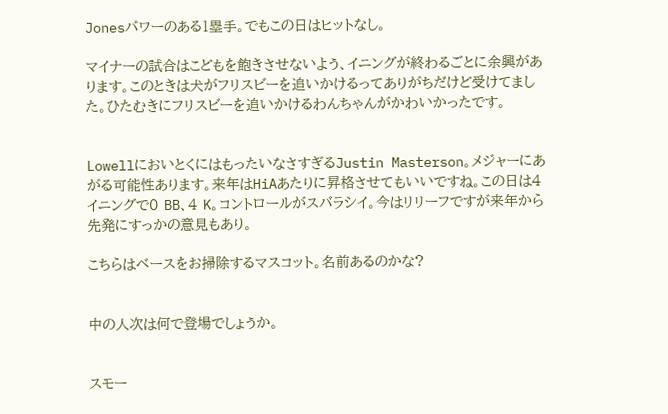Jonesパワーのある1塁手。でもこの日はヒットなし。

マイナーの試合はこどもを飽きさせないよう、イニングが終わるごとに余興があります。このときは犬がフリスビーを追いかけるってありがちだけど受けてました。ひたむきにフリスビーを追いかけるわんちゃんがかわいかったです。


LowellにおいとくにはもったいなさすぎるJustin Masterson。メジャーにあがる可能性あります。来年はHiAあたりに昇格させてもいいですね。この日は4イニングで0 BB、4 K。コントロールがスバラシイ。今はリリーフですが来年から先発にすっかの意見もあり。

こちらはベースをお掃除するマスコット。名前あるのかな?


中の人次は何で登場でしょうか。


スモー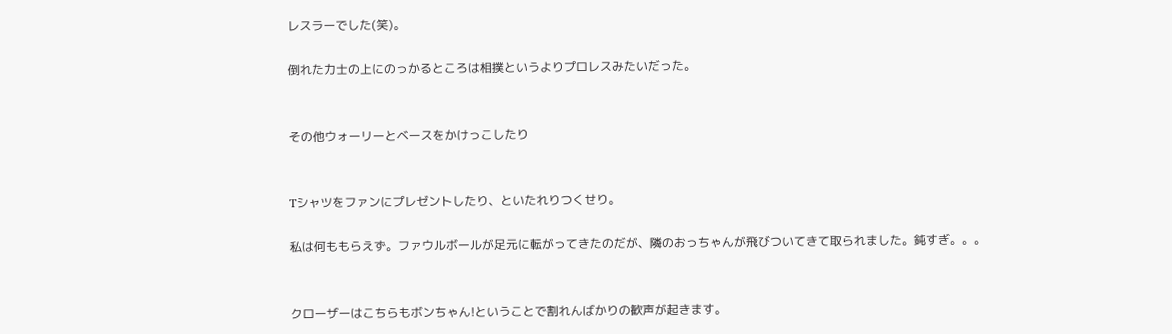レスラーでした(笑)。

倒れた力士の上にのっかるところは相撲というよりプロレスみたいだった。


その他ウォーリーとベースをかけっこしたり


Tシャツをファンにプレゼントしたり、といたれりつくせり。

私は何ももらえず。ファウルボールが足元に転がってきたのだが、隣のおっちゃんが飛びついてきて取られました。鈍すぎ。。。


クローザーはこちらもボンちゃん!ということで割れんばかりの歓声が起きます。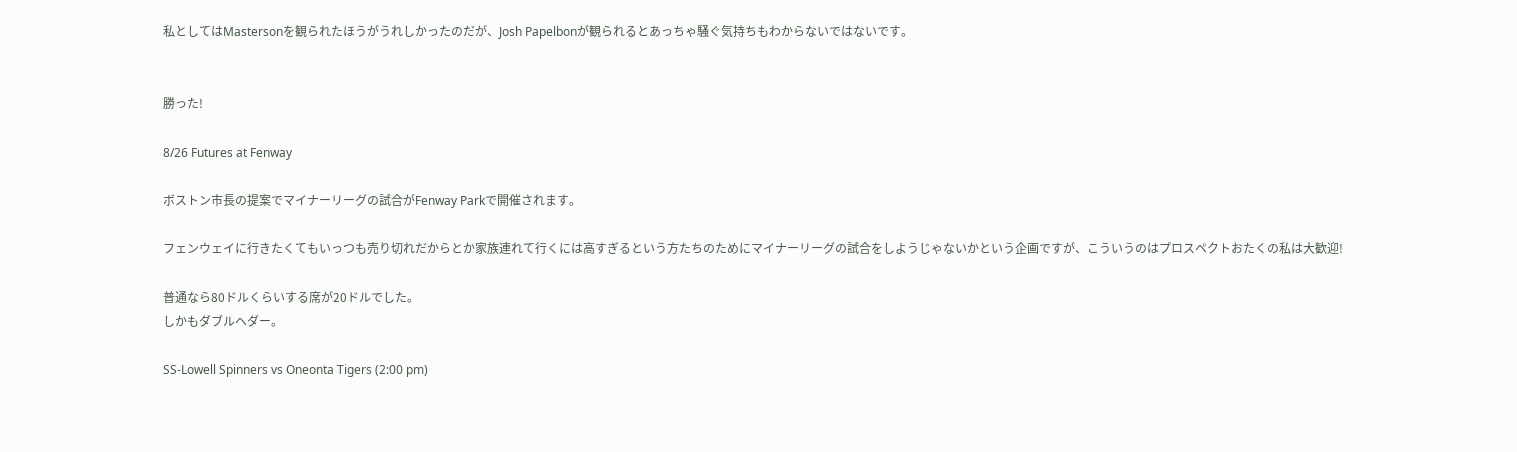私としてはMastersonを観られたほうがうれしかったのだが、Josh Papelbonが観られるとあっちゃ騒ぐ気持ちもわからないではないです。


勝った!

8/26 Futures at Fenway

ボストン市長の提案でマイナーリーグの試合がFenway Parkで開催されます。

フェンウェイに行きたくてもいっつも売り切れだからとか家族連れて行くには高すぎるという方たちのためにマイナーリーグの試合をしようじゃないかという企画ですが、こういうのはプロスペクトおたくの私は大歓迎!

普通なら80ドルくらいする席が20ドルでした。
しかもダブルヘダー。

SS-Lowell Spinners vs Oneonta Tigers (2:00 pm)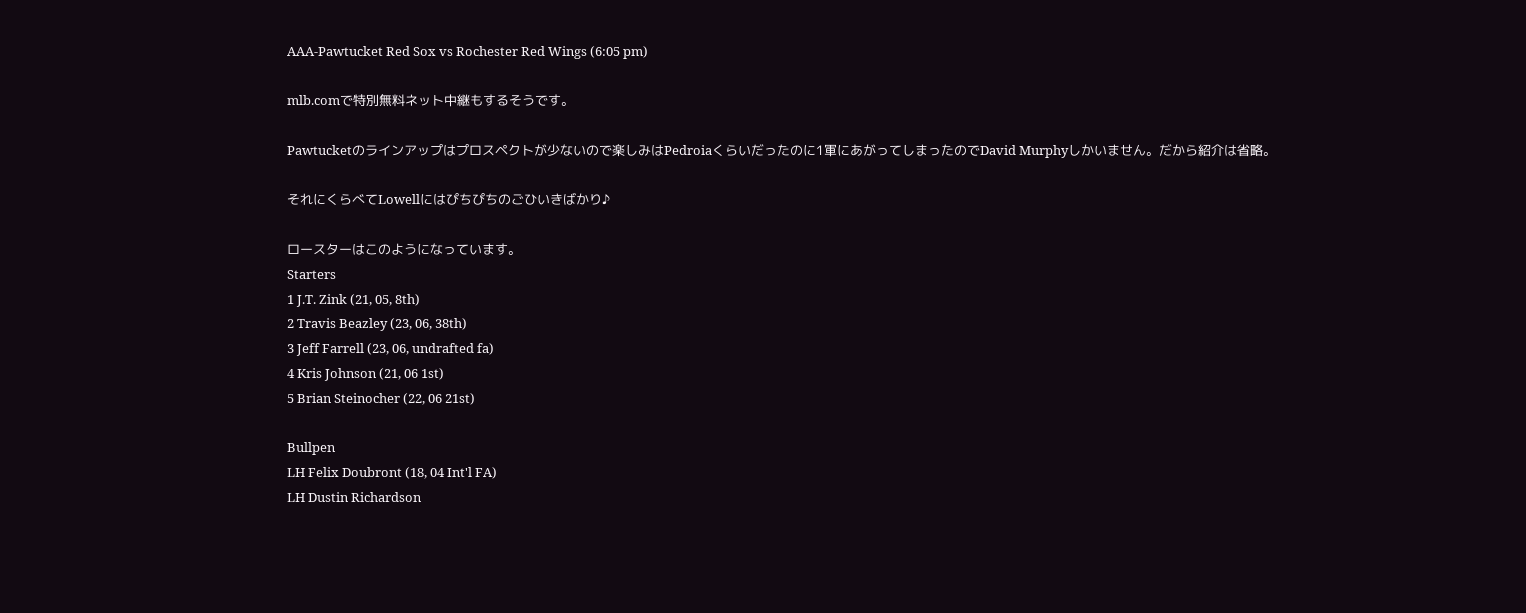AAA-Pawtucket Red Sox vs Rochester Red Wings (6:05 pm)

mlb.comで特別無料ネット中継もするそうです。

Pawtucketのラインアップはプロスペクトが少ないので楽しみはPedroiaくらいだったのに1軍にあがってしまったのでDavid Murphyしかいません。だから紹介は省略。

それにくらべてLowellにはぴちぴちのごひいきばかり♪

ロースターはこのようになっています。
Starters
1 J.T. Zink (21, 05, 8th)
2 Travis Beazley (23, 06, 38th)
3 Jeff Farrell (23, 06, undrafted fa)
4 Kris Johnson (21, 06 1st)
5 Brian Steinocher (22, 06 21st)

Bullpen
LH Felix Doubront (18, 04 Int'l FA)
LH Dustin Richardson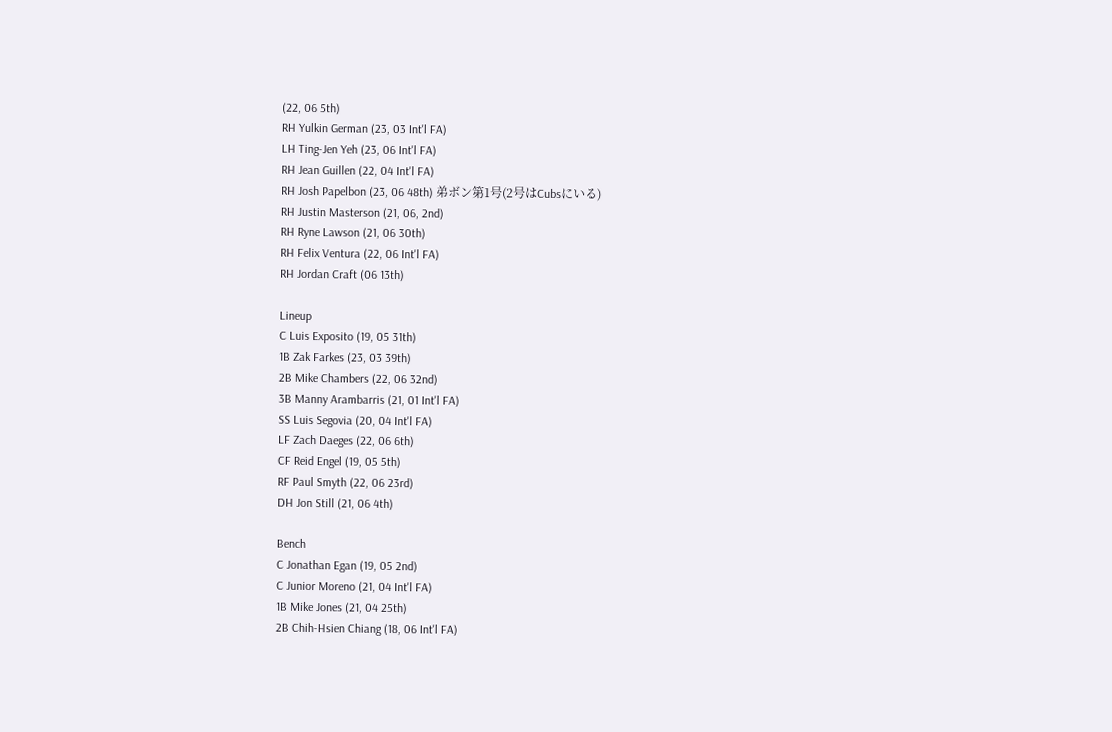(22, 06 5th)
RH Yulkin German (23, 03 Int'l FA)
LH Ting-Jen Yeh (23, 06 Int'l FA)
RH Jean Guillen (22, 04 Int'l FA)
RH Josh Papelbon (23, 06 48th) 弟ボン第1号(2号はCubsにいる)
RH Justin Masterson (21, 06, 2nd)
RH Ryne Lawson (21, 06 30th)
RH Felix Ventura (22, 06 Int'l FA)
RH Jordan Craft (06 13th)

Lineup
C Luis Exposito (19, 05 31th)
1B Zak Farkes (23, 03 39th)
2B Mike Chambers (22, 06 32nd)
3B Manny Arambarris (21, 01 Int'l FA)
SS Luis Segovia (20, 04 Int'l FA)
LF Zach Daeges (22, 06 6th)
CF Reid Engel (19, 05 5th)
RF Paul Smyth (22, 06 23rd)
DH Jon Still (21, 06 4th)

Bench
C Jonathan Egan (19, 05 2nd)
C Junior Moreno (21, 04 Int'l FA)
1B Mike Jones (21, 04 25th)
2B Chih-Hsien Chiang (18, 06 Int'l FA)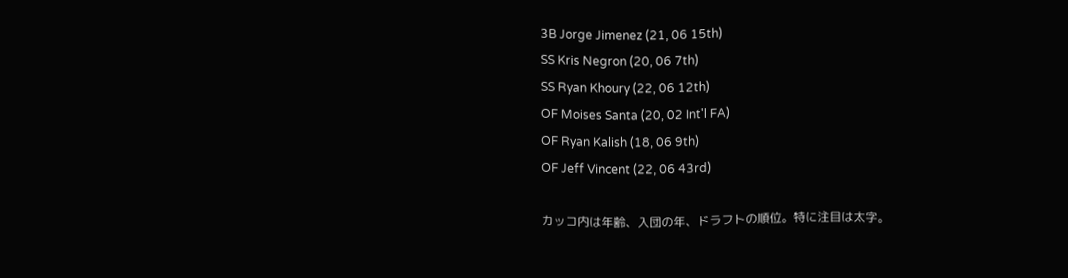3B Jorge Jimenez (21, 06 15th)
SS Kris Negron (20, 06 7th)
SS Ryan Khoury (22, 06 12th)
OF Moises Santa (20, 02 Int'l FA)
OF Ryan Kalish (18, 06 9th)
OF Jeff Vincent (22, 06 43rd)

カッコ内は年齢、入団の年、ドラフトの順位。特に注目は太字。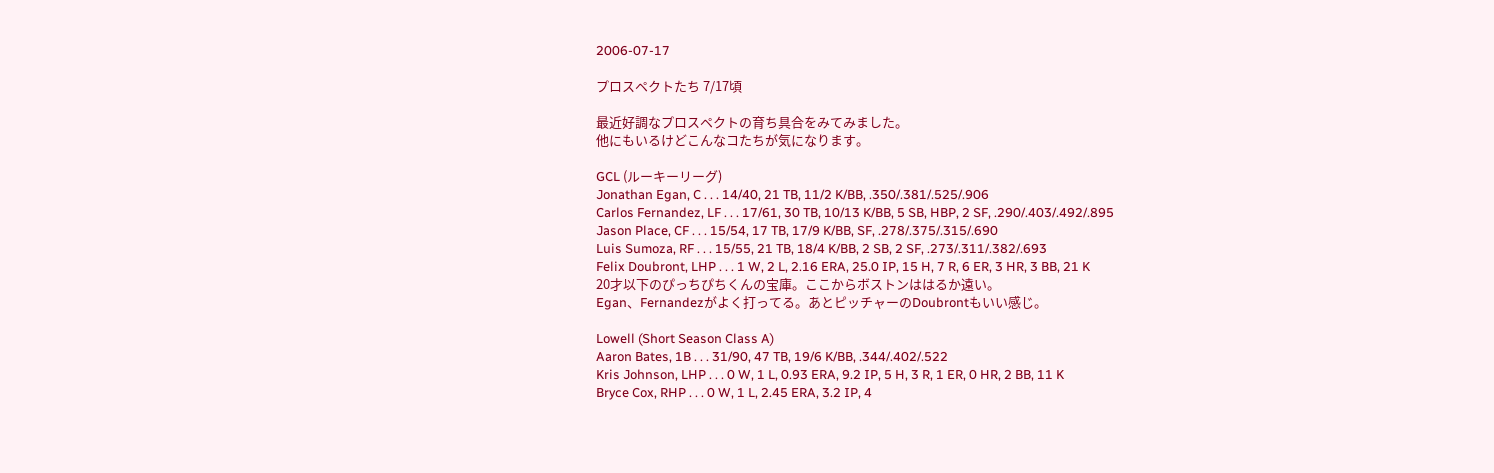2006-07-17

プロスペクトたち 7/17頃

最近好調なプロスペクトの育ち具合をみてみました。
他にもいるけどこんなコたちが気になります。

GCL (ルーキーリーグ)
Jonathan Egan, C . . . 14/40, 21 TB, 11/2 K/BB, .350/.381/.525/.906
Carlos Fernandez, LF . . . 17/61, 30 TB, 10/13 K/BB, 5 SB, HBP, 2 SF, .290/.403/.492/.895
Jason Place, CF . . . 15/54, 17 TB, 17/9 K/BB, SF, .278/.375/.315/.690
Luis Sumoza, RF . . . 15/55, 21 TB, 18/4 K/BB, 2 SB, 2 SF, .273/.311/.382/.693
Felix Doubront, LHP . . . 1 W, 2 L, 2.16 ERA, 25.0 IP, 15 H, 7 R, 6 ER, 3 HR, 3 BB, 21 K
20才以下のぴっちぴちくんの宝庫。ここからボストンははるか遠い。
Egan、Fernandezがよく打ってる。あとピッチャーのDoubrontもいい感じ。

Lowell (Short Season Class A)
Aaron Bates, 1B . . . 31/90, 47 TB, 19/6 K/BB, .344/.402/.522
Kris Johnson, LHP . . . 0 W, 1 L, 0.93 ERA, 9.2 IP, 5 H, 3 R, 1 ER, 0 HR, 2 BB, 11 K
Bryce Cox, RHP . . . 0 W, 1 L, 2.45 ERA, 3.2 IP, 4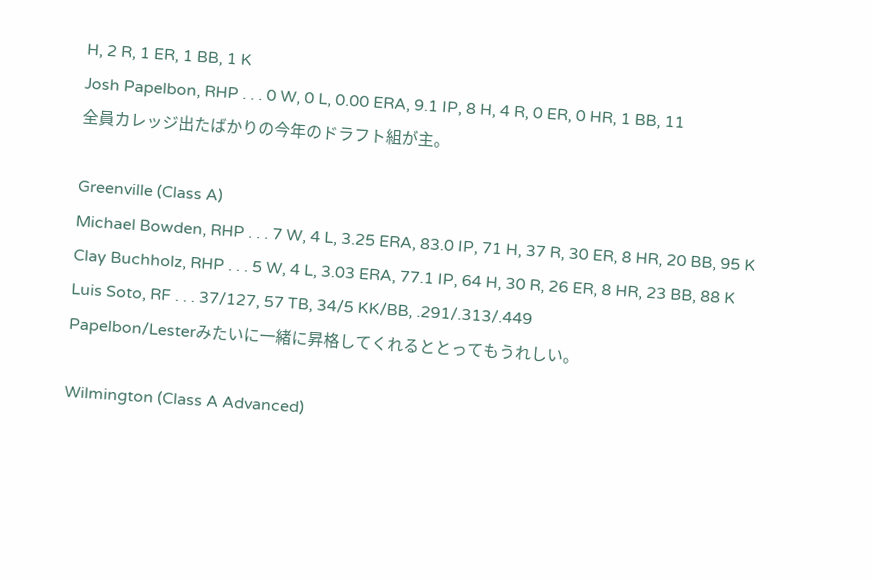H, 2 R, 1 ER, 1 BB, 1 K
Josh Papelbon, RHP . . . 0 W, 0 L, 0.00 ERA, 9.1 IP, 8 H, 4 R, 0 ER, 0 HR, 1 BB, 11
全員カレッジ出たばかりの今年のドラフト組が主。

Greenville (Class A)
Michael Bowden, RHP . . . 7 W, 4 L, 3.25 ERA, 83.0 IP, 71 H, 37 R, 30 ER, 8 HR, 20 BB, 95 K
Clay Buchholz, RHP . . . 5 W, 4 L, 3.03 ERA, 77.1 IP, 64 H, 30 R, 26 ER, 8 HR, 23 BB, 88 K
Luis Soto, RF . . . 37/127, 57 TB, 34/5 KK/BB, .291/.313/.449
Papelbon/Lesterみたいに一緒に昇格してくれるととってもうれしい。

Wilmington (Class A Advanced)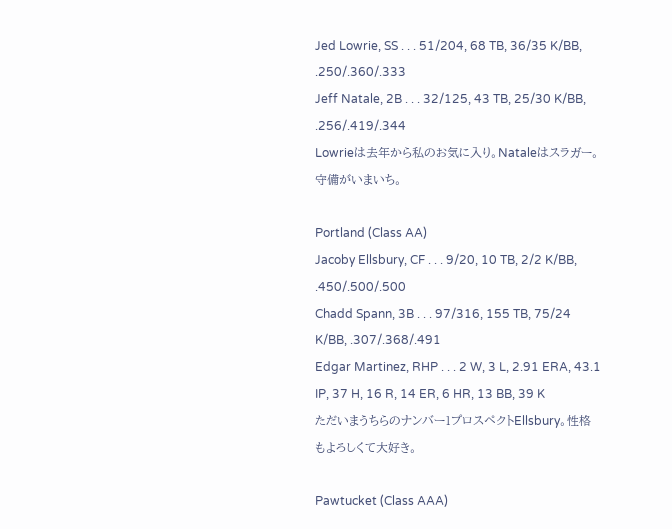Jed Lowrie, SS . . . 51/204, 68 TB, 36/35 K/BB, .250/.360/.333
Jeff Natale, 2B . . . 32/125, 43 TB, 25/30 K/BB, .256/.419/.344
Lowrieは去年から私のお気に入り。Nataleはスラガー。守備がいまいち。

Portland (Class AA)
Jacoby Ellsbury, CF . . . 9/20, 10 TB, 2/2 K/BB, .450/.500/.500
Chadd Spann, 3B . . . 97/316, 155 TB, 75/24 K/BB, .307/.368/.491
Edgar Martinez, RHP . . . 2 W, 3 L, 2.91 ERA, 43.1 IP, 37 H, 16 R, 14 ER, 6 HR, 13 BB, 39 K
ただいまうちらのナンバー1プロスペクトEllsbury。性格もよろしくて大好き。

Pawtucket (Class AAA)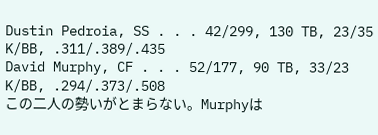Dustin Pedroia, SS . . . 42/299, 130 TB, 23/35 K/BB, .311/.389/.435
David Murphy, CF . . . 52/177, 90 TB, 33/23 K/BB, .294/.373/.508
この二人の勢いがとまらない。Murphyは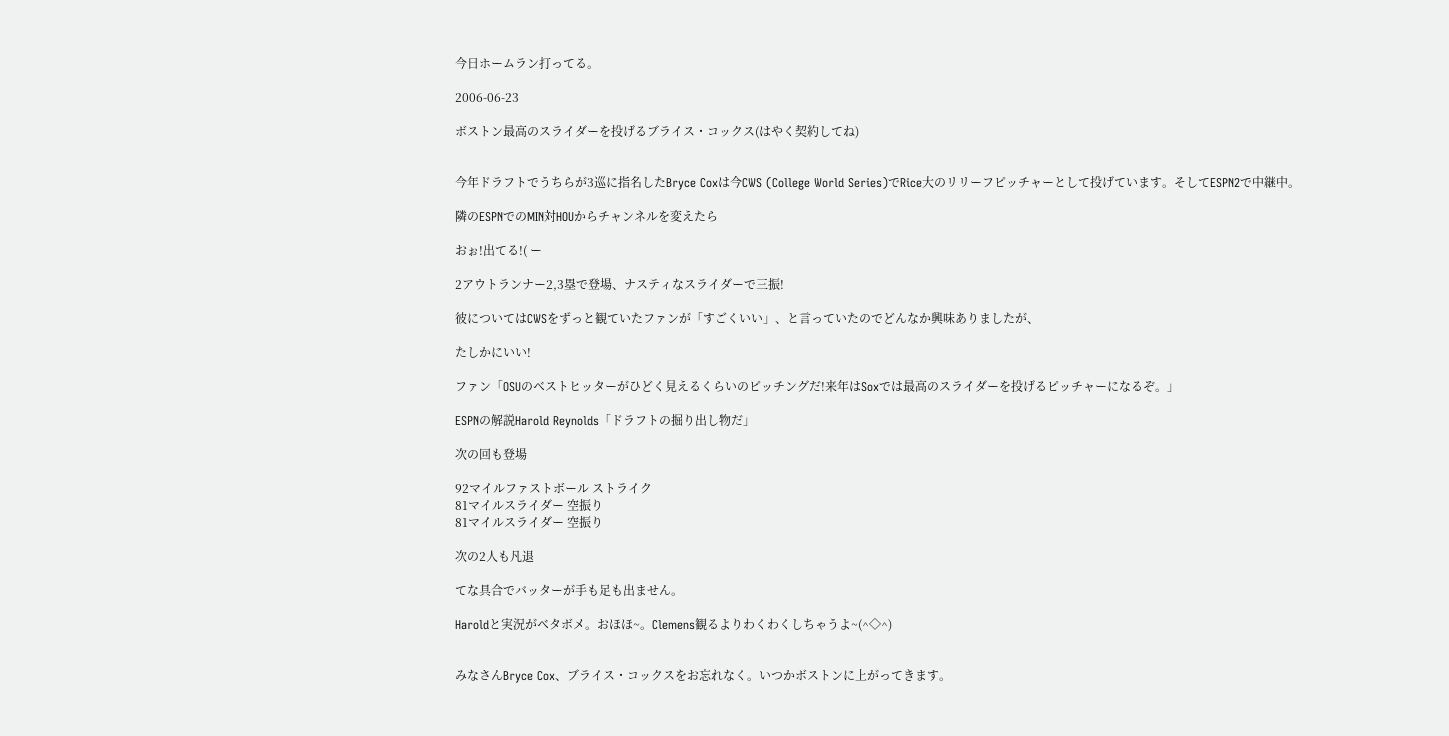今日ホームラン打ってる。

2006-06-23

ボストン最高のスライダーを投げるブライス・コックス(はやく契約してね)


今年ドラフトでうちらが3巡に指名したBryce Coxは今CWS (College World Series)でRice大のリリーフピッチャーとして投げています。そしてESPN2で中継中。

隣のESPNでのMIN対HOUからチャンネルを変えたら

おぉ!出てる!( ー

2アウトランナー2,3塁で登場、ナスティなスライダーで三振!

彼についてはCWSをずっと観ていたファンが「すごくいい」、と言っていたのでどんなか興味ありましたが、

たしかにいい!

ファン「OSUのベストヒッターがひどく見えるくらいのピッチングだ!来年はSoxでは最高のスライダーを投げるピッチャーになるぞ。」

ESPNの解説Harold Reynolds「ドラフトの掘り出し物だ」

次の回も登場

92マイルファストボール ストライク
81マイルスライダー 空振り
81マイルスライダー 空振り

次の2人も凡退

てな具合でバッターが手も足も出ません。

Haroldと実況がベタボメ。おほほ~。Clemens観るよりわくわくしちゃうよ~(^◇^)


みなさんBryce Cox、ブライス・コックスをお忘れなく。いつかボストンに上がってきます。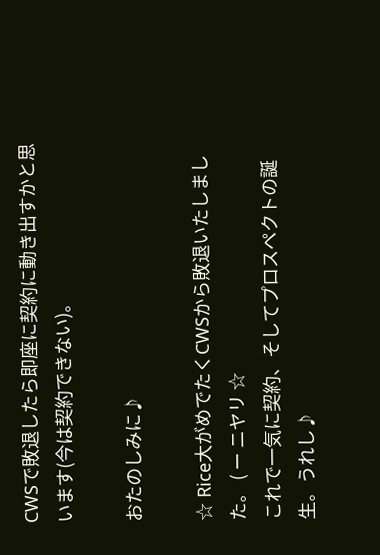CWSで敗退したら即座に契約に動き出すかと思います(今は契約できない)。

おたのしみに♪

☆ Rice大がめでたくCWSから敗退いたしました。 ( ー ニヤリ ☆
これで一気に契約、そしてプロスペクトの誕生。うれし♪